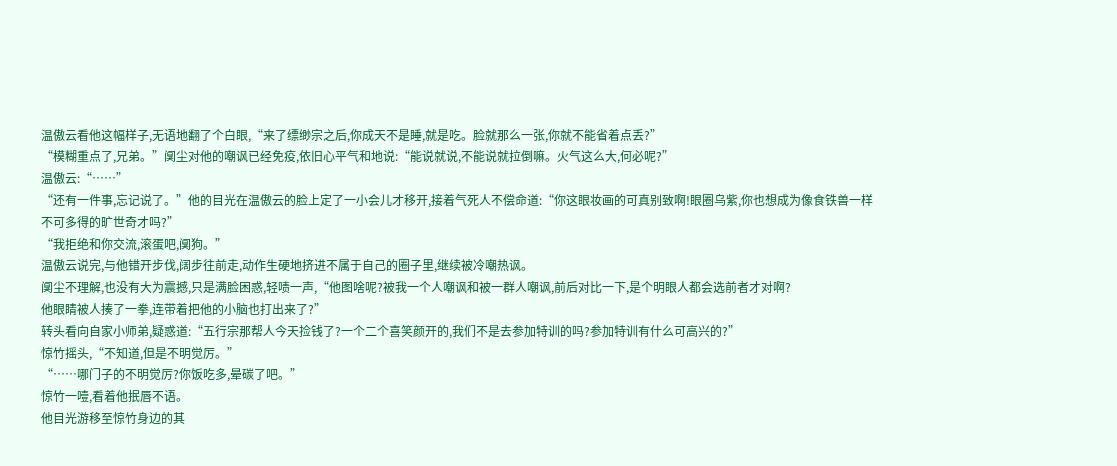温傲云看他这幅样子,无语地翻了个白眼,“来了缥缈宗之后,你成天不是睡,就是吃。脸就那么一张,你就不能省着点丢?”
“模糊重点了,兄弟。”阒尘对他的嘲讽已经免疫,依旧心平气和地说:“能说就说,不能说就拉倒嘛。火气这么大,何必呢?”
温傲云:“……”
“还有一件事,忘记说了。”他的目光在温傲云的脸上定了一小会儿才移开,接着气死人不偿命道:“你这眼妆画的可真别致啊!眼圈乌紫,你也想成为像食铁兽一样不可多得的旷世奇才吗?”
“我拒绝和你交流,滚蛋吧,阒狗。”
温傲云说完,与他错开步伐,阔步往前走,动作生硬地挤进不属于自己的圈子里,继续被冷嘲热讽。
阒尘不理解,也没有大为震撼,只是满脸困惑,轻啧一声,“他图啥呢?被我一个人嘲讽和被一群人嘲讽,前后对比一下,是个明眼人都会选前者才对啊?
他眼睛被人揍了一拳,连带着把他的小脑也打出来了?”
转头看向自家小师弟,疑惑道:“五行宗那帮人今天捡钱了?一个二个喜笑颜开的,我们不是去参加特训的吗?参加特训有什么可高兴的?”
惊竹摇头,“不知道,但是不明觉厉。”
“……哪门子的不明觉厉?你饭吃多,晕碳了吧。”
惊竹一噎,看着他抿唇不语。
他目光游移至惊竹身边的其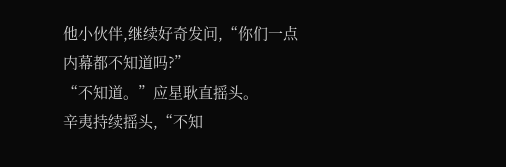他小伙伴,继续好奇发问,“你们一点内幕都不知道吗?”
“不知道。”应星耿直摇头。
辛夷持续摇头,“不知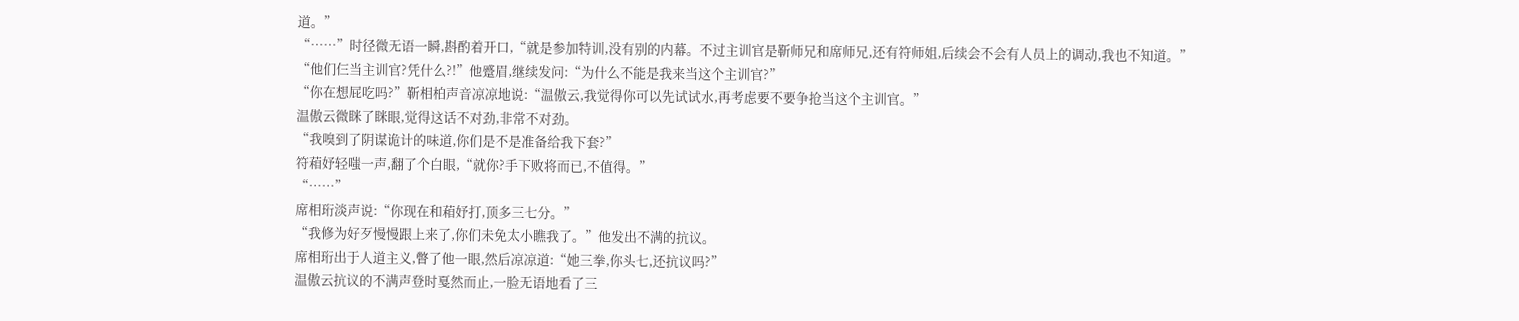道。”
“……”时径微无语一瞬,斟酌着开口,“就是参加特训,没有别的内幕。不过主训官是靳师兄和席师兄,还有符师姐,后续会不会有人员上的调动,我也不知道。”
“他们仨当主训官?凭什么?!”他蹙眉,继续发问:“为什么不能是我来当这个主训官?”
“你在想屁吃吗?”靳相柏声音凉凉地说:“温傲云,我觉得你可以先试试水,再考虑要不要争抢当这个主训官。”
温傲云微眯了眯眼,觉得这话不对劲,非常不对劲。
“我嗅到了阴谋诡计的味道,你们是不是准备给我下套?”
符葙妤轻嗤一声,翻了个白眼,“就你?手下败将而已,不值得。”
“……”
席相珩淡声说:“你现在和葙妤打,顶多三七分。”
“我修为好歹慢慢跟上来了,你们未免太小瞧我了。”他发出不满的抗议。
席相珩出于人道主义,瞥了他一眼,然后凉凉道:“她三拳,你头七,还抗议吗?”
温傲云抗议的不满声登时戛然而止,一脸无语地看了三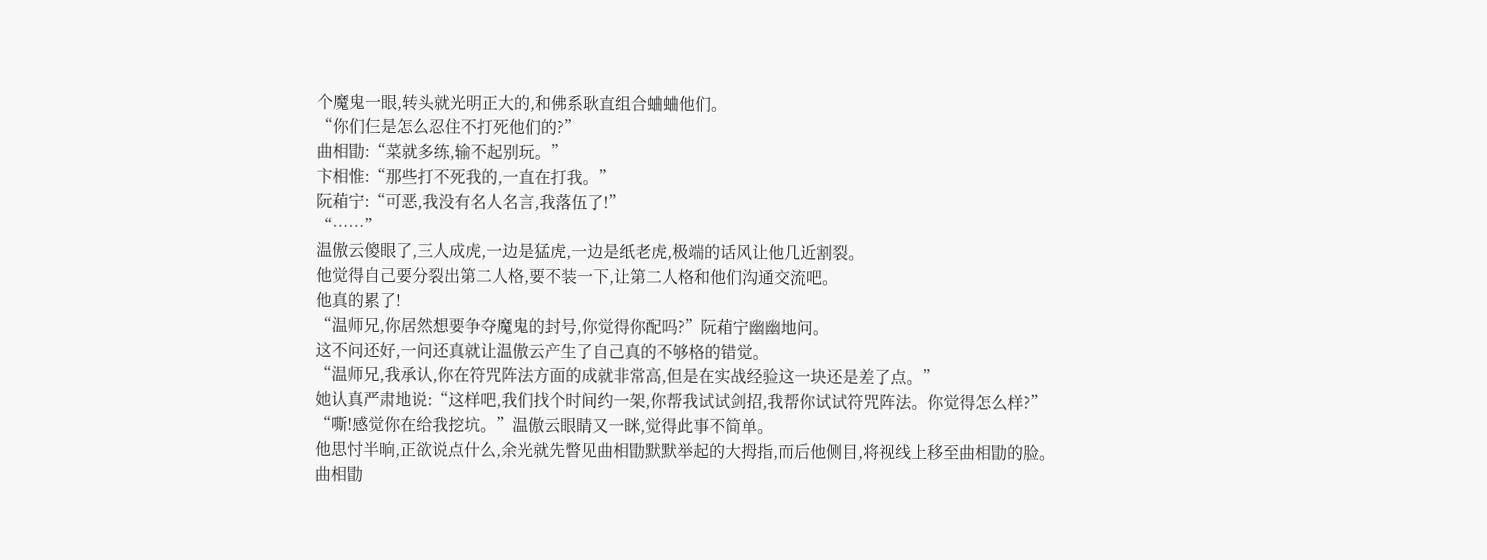个魔鬼一眼,转头就光明正大的,和佛系耿直组合蛐蛐他们。
“你们仨是怎么忍住不打死他们的?”
曲相勖:“菜就多练,输不起别玩。”
卞相惟:“那些打不死我的,一直在打我。”
阮葙宁:“可恶,我没有名人名言,我落伍了!”
“……”
温傲云傻眼了,三人成虎,一边是猛虎,一边是纸老虎,极端的话风让他几近割裂。
他觉得自己要分裂出第二人格,要不装一下,让第二人格和他们沟通交流吧。
他真的累了!
“温师兄,你居然想要争夺魔鬼的封号,你觉得你配吗?”阮葙宁幽幽地问。
这不问还好,一问还真就让温傲云产生了自己真的不够格的错觉。
“温师兄,我承认,你在符咒阵法方面的成就非常高,但是在实战经验这一块还是差了点。”
她认真严肃地说:“这样吧,我们找个时间约一架,你帮我试试剑招,我帮你试试符咒阵法。你觉得怎么样?”
“嘶!感觉你在给我挖坑。”温傲云眼睛又一眯,觉得此事不简单。
他思忖半晌,正欲说点什么,余光就先瞥见曲相勖默默举起的大拇指,而后他侧目,将视线上移至曲相勖的脸。
曲相勖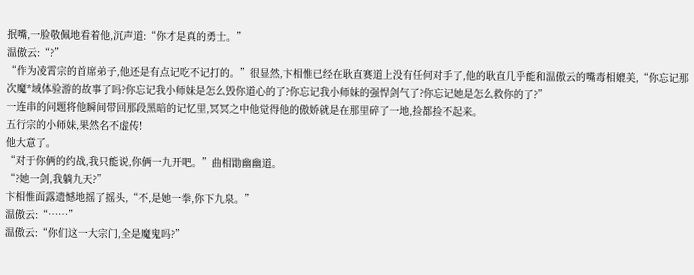抿嘴,一脸敬佩地看着他,沉声道:“你才是真的勇士。”
温傲云:“?”
“作为凌霄宗的首席弟子,他还是有点记吃不记打的。”很显然,卞相惟已经在耿直赛道上没有任何对手了,他的耿直几乎能和温傲云的嘴毒相媲美,“你忘记那次魔*域体验游的故事了吗?你忘记我小师妹是怎么毁你道心的了?你忘记我小师妹的强悍剑气了?你忘记她是怎么救你的了?”
一连串的问题将他瞬间带回那段黑暗的记忆里,冥冥之中他觉得他的傲娇就是在那里碎了一地,捡都捡不起来。
五行宗的小师妹,果然名不虚传!
他大意了。
“对于你俩的约战,我只能说,你俩一九开吧。”曲相勖幽幽道。
“?她一剑,我躺九天?”
卞相惟面露遗憾地摇了摇头,“不,是她一拳,你下九泉。”
温傲云:“……”
温傲云:“你们这一大宗门,全是魔鬼吗?”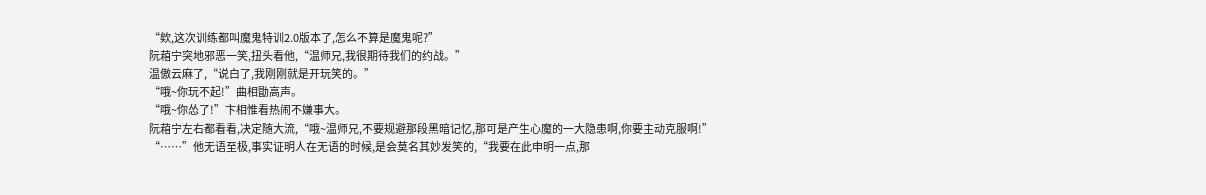“欸,这次训练都叫魔鬼特训2.0版本了,怎么不算是魔鬼呢?”
阮葙宁突地邪恶一笑,扭头看他,“温师兄,我很期待我们的约战。”
温傲云麻了,“说白了,我刚刚就是开玩笑的。”
“哦~你玩不起!”曲相勖高声。
“哦~你怂了!”卞相惟看热闹不嫌事大。
阮葙宁左右都看看,决定随大流,“哦~温师兄,不要规避那段黑暗记忆,那可是产生心魔的一大隐患啊,你要主动克服啊!”
“……”他无语至极,事实证明人在无语的时候,是会莫名其妙发笑的,“我要在此申明一点,那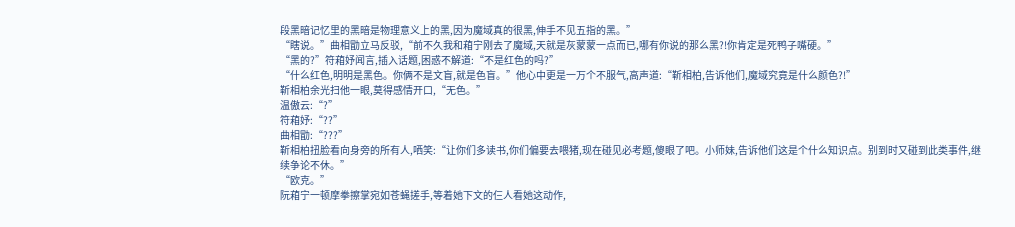段黑暗记忆里的黑暗是物理意义上的黑,因为魔域真的很黑,伸手不见五指的黑。”
“瞎说。”曲相勖立马反驳,“前不久我和葙宁刚去了魔域,天就是灰蒙蒙一点而已,哪有你说的那么黑?!你肯定是死鸭子嘴硬。”
“黑的?”符葙妤闻言,插入话题,困惑不解道:“不是红色的吗?”
“什么红色,明明是黑色。你俩不是文盲,就是色盲。”他心中更是一万个不服气,高声道:“靳相柏,告诉他们,魔域究竟是什么颜色?!”
靳相柏余光扫他一眼,莫得感情开口,“无色。”
温傲云:“?”
符葙妤:“??”
曲相勖:“???”
靳相柏扭脸看向身旁的所有人,哂笑:“让你们多读书,你们偏要去喂猪,现在碰见必考题,傻眼了吧。小师妹,告诉他们这是个什么知识点。别到时又碰到此类事件,继续争论不休。”
“欧克。”
阮葙宁一顿摩拳擦掌宛如苍蝇搓手,等着她下文的仨人看她这动作,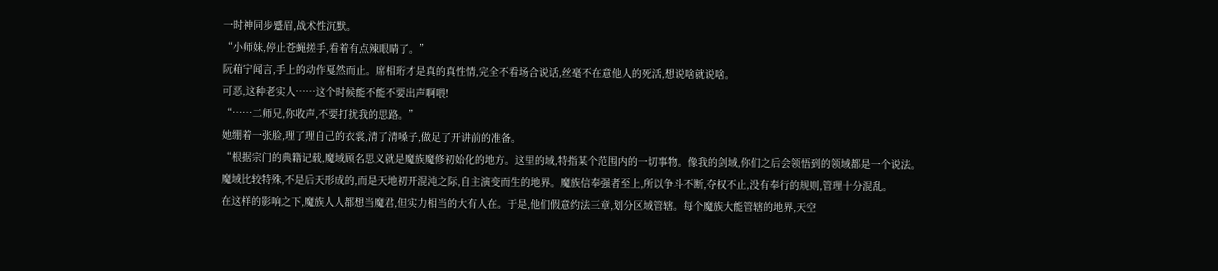一时神同步蹙眉,战术性沉默。
“小师妹,停止苍蝇搓手,看着有点辣眼睛了。”
阮葙宁闻言,手上的动作戛然而止。席相珩才是真的真性情,完全不看场合说话,丝毫不在意他人的死活,想说啥就说啥。
可恶,这种老实人……这个时候能不能不要出声啊喂!
“……二师兄,你收声,不要打扰我的思路。”
她绷着一张脸,理了理自己的衣裳,清了清嗓子,做足了开讲前的准备。
“根据宗门的典籍记载,魔域顾名思义就是魔族魔修初始化的地方。这里的域,特指某个范围内的一切事物。像我的剑域,你们之后会领悟到的领域都是一个说法。
魔域比较特殊,不是后天形成的,而是天地初开混沌之际,自主演变而生的地界。魔族信奉强者至上,所以争斗不断,夺权不止,没有奉行的规则,管理十分混乱。
在这样的影响之下,魔族人人都想当魔君,但实力相当的大有人在。于是,他们假意约法三章,划分区域管辖。每个魔族大能管辖的地界,天空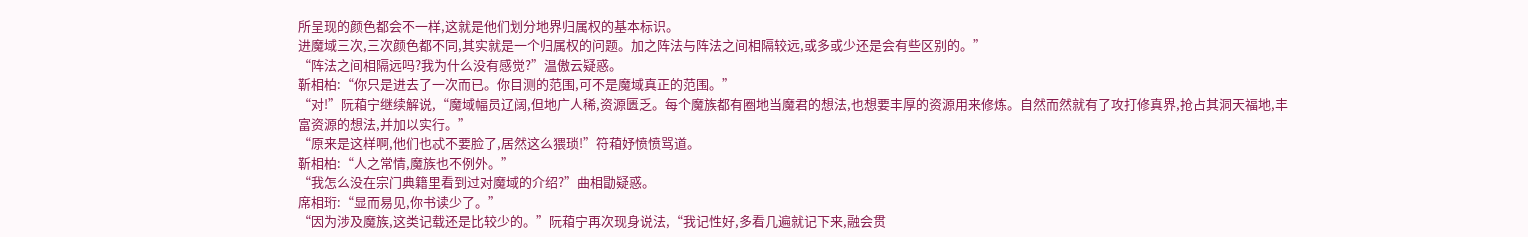所呈现的颜色都会不一样,这就是他们划分地界归属权的基本标识。
进魔域三次,三次颜色都不同,其实就是一个归属权的问题。加之阵法与阵法之间相隔较远,或多或少还是会有些区别的。”
“阵法之间相隔远吗?我为什么没有感觉?”温傲云疑惑。
靳相柏:“你只是进去了一次而已。你目测的范围,可不是魔域真正的范围。”
“对!”阮葙宁继续解说,“魔域幅员辽阔,但地广人稀,资源匮乏。每个魔族都有圈地当魔君的想法,也想要丰厚的资源用来修炼。自然而然就有了攻打修真界,抢占其洞天福地,丰富资源的想法,并加以实行。”
“原来是这样啊,他们也忒不要脸了,居然这么猥琐!”符葙妤愤愤骂道。
靳相柏:“人之常情,魔族也不例外。”
“我怎么没在宗门典籍里看到过对魔域的介绍?”曲相勖疑惑。
席相珩:“显而易见,你书读少了。”
“因为涉及魔族,这类记载还是比较少的。”阮葙宁再次现身说法,“我记性好,多看几遍就记下来,融会贯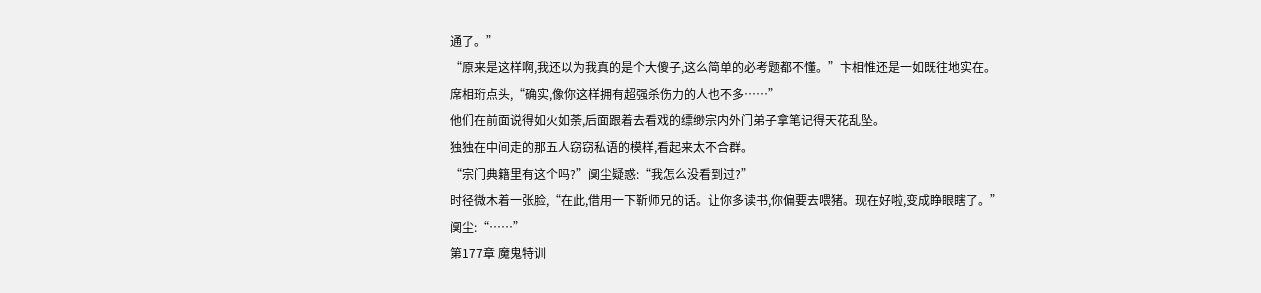通了。”
“原来是这样啊,我还以为我真的是个大傻子,这么简单的必考题都不懂。”卞相惟还是一如既往地实在。
席相珩点头,“确实,像你这样拥有超强杀伤力的人也不多……”
他们在前面说得如火如荼,后面跟着去看戏的缥缈宗内外门弟子拿笔记得天花乱坠。
独独在中间走的那五人窃窃私语的模样,看起来太不合群。
“宗门典籍里有这个吗?”阒尘疑惑:“我怎么没看到过?”
时径微木着一张脸,“在此,借用一下靳师兄的话。让你多读书,你偏要去喂猪。现在好啦,变成睁眼瞎了。”
阒尘:“……”
第177章 魔鬼特训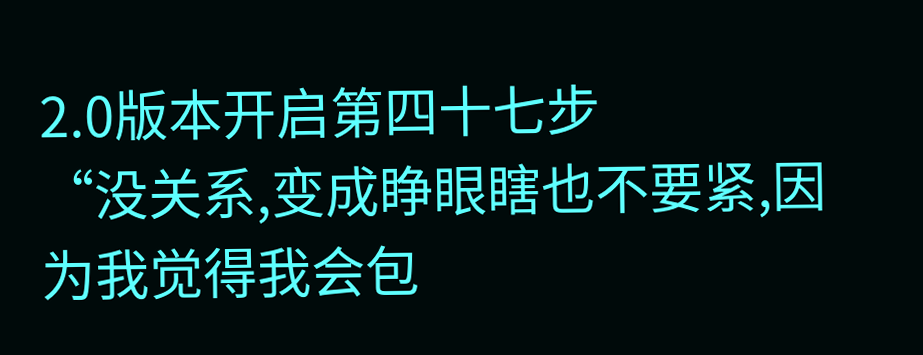2.0版本开启第四十七步
“没关系,变成睁眼瞎也不要紧,因为我觉得我会包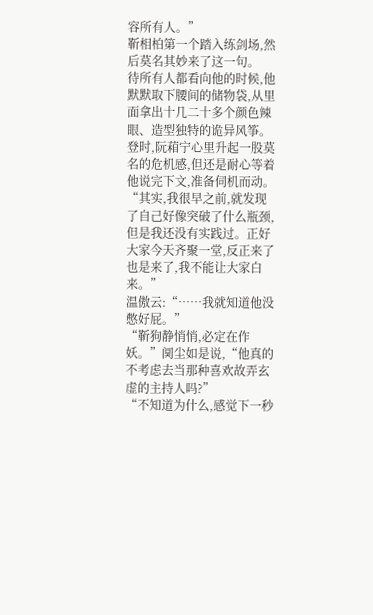容所有人。”
靳相柏第一个踏入练剑场,然后莫名其妙来了这一句。
待所有人都看向他的时候,他默默取下腰间的储物袋,从里面拿出十几二十多个颜色辣眼、造型独特的诡异风筝。
登时,阮葙宁心里升起一股莫名的危机感,但还是耐心等着他说完下文,准备伺机而动。
“其实,我很早之前,就发现了自己好像突破了什么瓶颈,但是我还没有实践过。正好大家今天齐聚一堂,反正来了也是来了,我不能让大家白来。”
温傲云:“……我就知道他没憋好屁。”
“靳狗静悄悄,必定在作妖。”阒尘如是说,“他真的不考虑去当那种喜欢故弄玄虚的主持人吗?”
“不知道为什么,感觉下一秒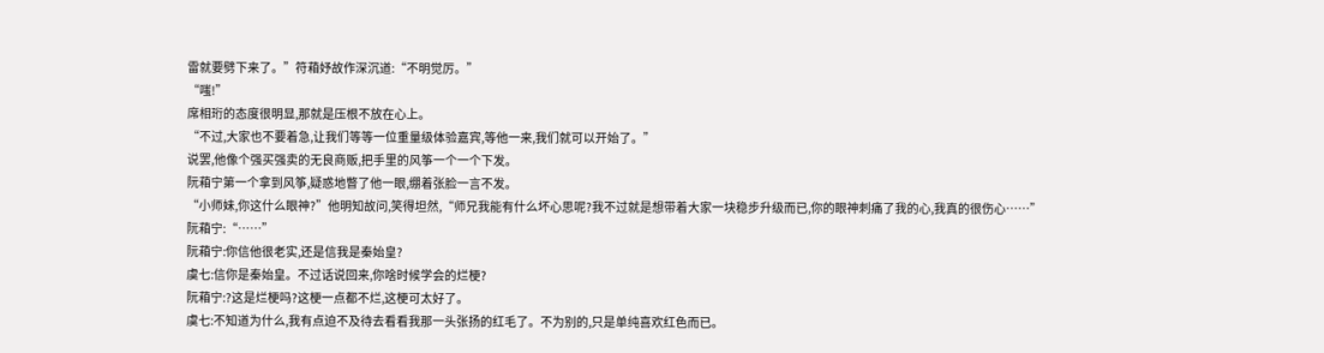雷就要劈下来了。”符葙妤故作深沉道:“不明觉厉。”
“嗤!”
席相珩的态度很明显,那就是压根不放在心上。
“不过,大家也不要着急,让我们等等一位重量级体验嘉宾,等他一来,我们就可以开始了。”
说罢,他像个强买强卖的无良商贩,把手里的风筝一个一个下发。
阮葙宁第一个拿到风筝,疑惑地瞥了他一眼,绷着张脸一言不发。
“小师妹,你这什么眼神?”他明知故问,笑得坦然,“师兄我能有什么坏心思呢?我不过就是想带着大家一块稳步升级而已,你的眼神刺痛了我的心,我真的很伤心……”
阮葙宁:“……”
阮葙宁:你信他很老实,还是信我是秦始皇?
虞七:信你是秦始皇。不过话说回来,你啥时候学会的烂梗?
阮葙宁:?这是烂梗吗?这梗一点都不烂,这梗可太好了。
虞七:不知道为什么,我有点迫不及待去看看我那一头张扬的红毛了。不为别的,只是单纯喜欢红色而已。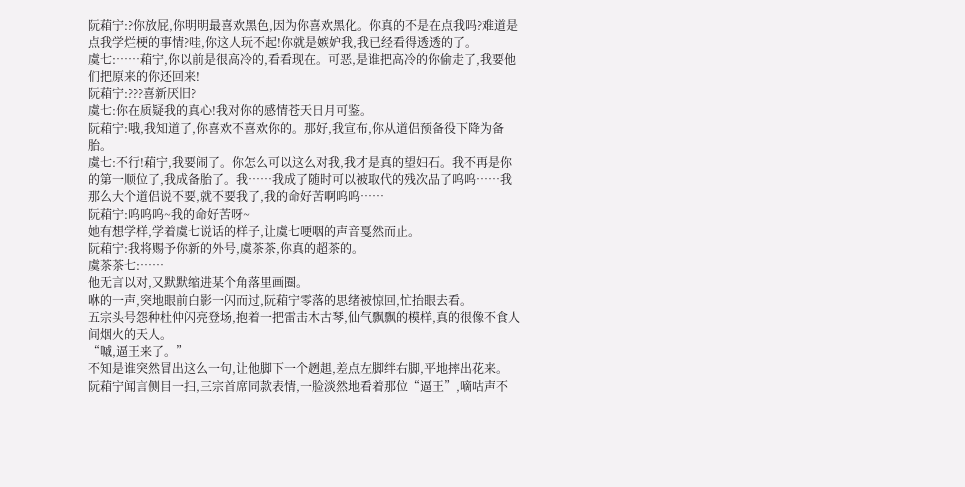阮葙宁:?你放屁,你明明最喜欢黑色,因为你喜欢黑化。你真的不是在点我吗?难道是点我学烂梗的事情?哇,你这人玩不起!你就是嫉妒我,我已经看得透透的了。
虞七:……葙宁,你以前是很高冷的,看看现在。可恶,是谁把高冷的你偷走了,我要他们把原来的你还回来!
阮葙宁:???喜新厌旧?
虞七:你在质疑我的真心!我对你的感情苍天日月可鉴。
阮葙宁:哦,我知道了,你喜欢不喜欢你的。那好,我宣布,你从道侣预备役下降为备胎。
虞七:不行!葙宁,我要闹了。你怎么可以这么对我,我才是真的望妇石。我不再是你的第一顺位了,我成备胎了。我……我成了随时可以被取代的残次品了呜呜……我那么大个道侣说不要,就不要我了,我的命好苦啊呜呜……
阮葙宁:呜呜呜~我的命好苦呀~
她有想学样,学着虞七说话的样子,让虞七哽咽的声音戛然而止。
阮葙宁:我将赐予你新的外号,虞茶茶,你真的超茶的。
虞茶茶七:……
他无言以对,又默默缩进某个角落里画圈。
咻的一声,突地眼前白影一闪而过,阮葙宁零落的思绪被惊回,忙抬眼去看。
五宗头号怨种杜仲闪亮登场,抱着一把雷击木古琴,仙气飘飘的模样,真的很像不食人间烟火的天人。
“嘁,逼王来了。”
不知是谁突然冒出这么一句,让他脚下一个趔趄,差点左脚绊右脚,平地摔出花来。
阮葙宁闻言侧目一扫,三宗首席同款表情,一脸淡然地看着那位“逼王”,嘀咕声不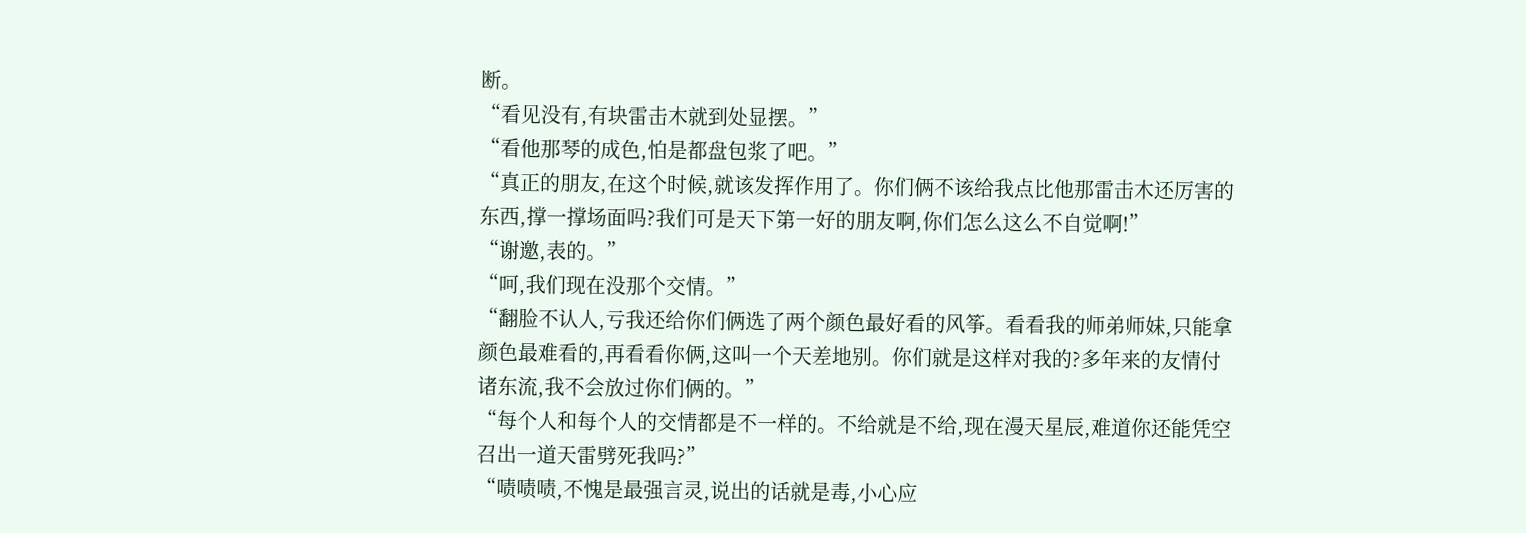断。
“看见没有,有块雷击木就到处显摆。”
“看他那琴的成色,怕是都盘包浆了吧。”
“真正的朋友,在这个时候,就该发挥作用了。你们俩不该给我点比他那雷击木还厉害的东西,撑一撑场面吗?我们可是天下第一好的朋友啊,你们怎么这么不自觉啊!”
“谢邀,表的。”
“呵,我们现在没那个交情。”
“翻脸不认人,亏我还给你们俩选了两个颜色最好看的风筝。看看我的师弟师妹,只能拿颜色最难看的,再看看你俩,这叫一个天差地别。你们就是这样对我的?多年来的友情付诸东流,我不会放过你们俩的。”
“每个人和每个人的交情都是不一样的。不给就是不给,现在漫天星辰,难道你还能凭空召出一道天雷劈死我吗?”
“啧啧啧,不愧是最强言灵,说出的话就是毒,小心应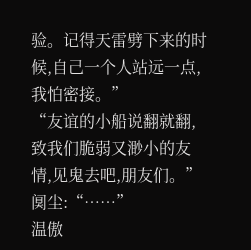验。记得天雷劈下来的时候,自己一个人站远一点,我怕密接。”
“友谊的小船说翻就翻,致我们脆弱又渺小的友情,见鬼去吧,朋友们。”
阒尘:“……”
温傲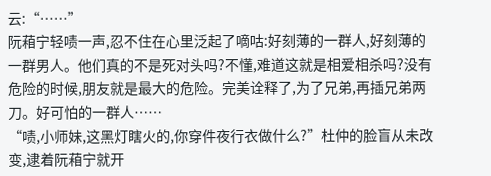云:“……”
阮葙宁轻啧一声,忍不住在心里泛起了嘀咕:好刻薄的一群人,好刻薄的一群男人。他们真的不是死对头吗?不懂,难道这就是相爱相杀吗?没有危险的时候,朋友就是最大的危险。完美诠释了,为了兄弟,再插兄弟两刀。好可怕的一群人……
“啧,小师妹,这黑灯瞎火的,你穿件夜行衣做什么?”杜仲的脸盲从未改变,逮着阮葙宁就开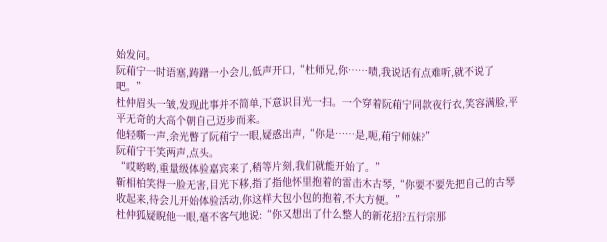始发问。
阮葙宁一时语塞,踌躇一小会儿,低声开口,“杜师兄,你……啧,我说话有点难听,就不说了吧。”
杜仲眉头一皱,发现此事并不简单,下意识目光一扫。一个穿着阮葙宁同款夜行衣,笑容满脸,平平无奇的大高个朝自己迈步而来。
他轻嘶一声,余光瞥了阮葙宁一眼,疑惑出声,“你是……是,呃,葙宁师妹?”
阮葙宁干笑两声,点头。
“哎哟哟,重量级体验嘉宾来了,稍等片刻,我们就能开始了。”
靳相柏笑得一脸无害,目光下移,指了指他怀里抱着的雷击木古琴,“你要不要先把自己的古琴收起来,待会儿开始体验活动,你这样大包小包的抱着,不大方便。”
杜仲狐疑睨他一眼,毫不客气地说:“你又想出了什么整人的新花招?五行宗那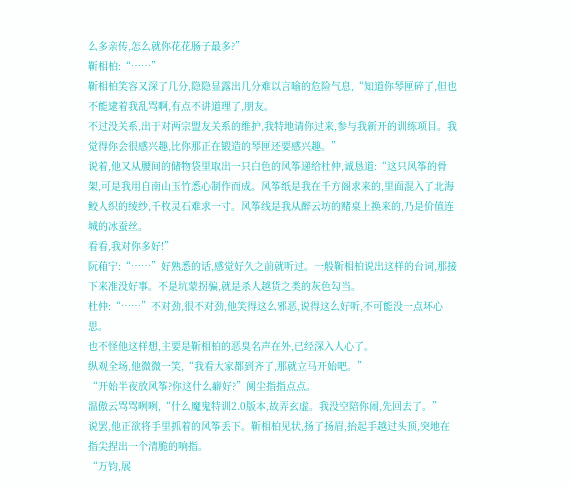么多亲传,怎么就你花花肠子最多?”
靳相柏:“……”
靳相柏笑容又深了几分,隐隐显露出几分难以言喻的危险气息,“知道你琴匣碎了,但也不能逮着我乱骂啊,有点不讲道理了,朋友。
不过没关系,出于对两宗盟友关系的维护,我特地请你过来,参与我新开的训练项目。我觉得你会很感兴趣,比你那正在锻造的琴匣还要感兴趣。”
说着,他又从腰间的储物袋里取出一只白色的风筝递给杜仲,诚恳道:“这只风筝的骨架,可是我用自南山玉竹悉心制作而成。风筝纸是我在千方阁求来的,里面混入了北海鲛人织的绫纱,千枚灵石难求一寸。风筝线是我从醉云坊的赌桌上换来的,乃是价值连城的冰蚕丝。
看看,我对你多好!”
阮葙宁:“……”好熟悉的话,感觉好久之前就听过。一般靳相柏说出这样的台词,那接下来准没好事。不是坑蒙拐骗,就是杀人越货之类的灰色勾当。
杜仲:“……”不对劲,很不对劲,他笑得这么邪恶,说得这么好听,不可能没一点坏心思。
也不怪他这样想,主要是靳相柏的恶臭名声在外,已经深入人心了。
纵观全场,他微微一笑,“我看大家都到齐了,那就立马开始吧。”
“开始半夜放风筝?你这什么癖好?”阒尘指指点点。
温傲云骂骂咧咧,“什么魔鬼特训2.0版本,故弄玄虚。我没空陪你闹,先回去了。”
说罢,他正欲将手里抓着的风筝丢下。靳相柏见状,扬了扬眉,抬起手越过头顶,突地在指尖捏出一个清脆的响指。
“万钧,展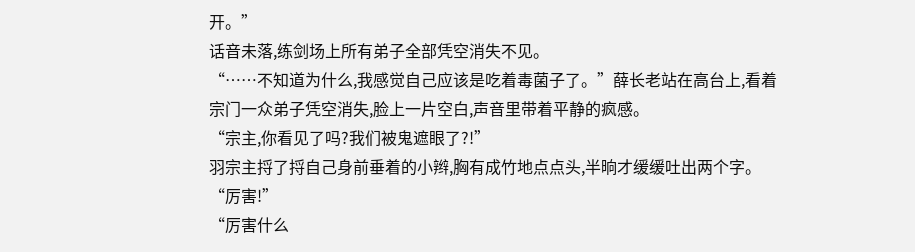开。”
话音未落,练剑场上所有弟子全部凭空消失不见。
“……不知道为什么,我感觉自己应该是吃着毒菌子了。”薛长老站在高台上,看着宗门一众弟子凭空消失,脸上一片空白,声音里带着平静的疯感。
“宗主,你看见了吗?我们被鬼遮眼了?!”
羽宗主捋了捋自己身前垂着的小辫,胸有成竹地点点头,半晌才缓缓吐出两个字。
“厉害!”
“厉害什么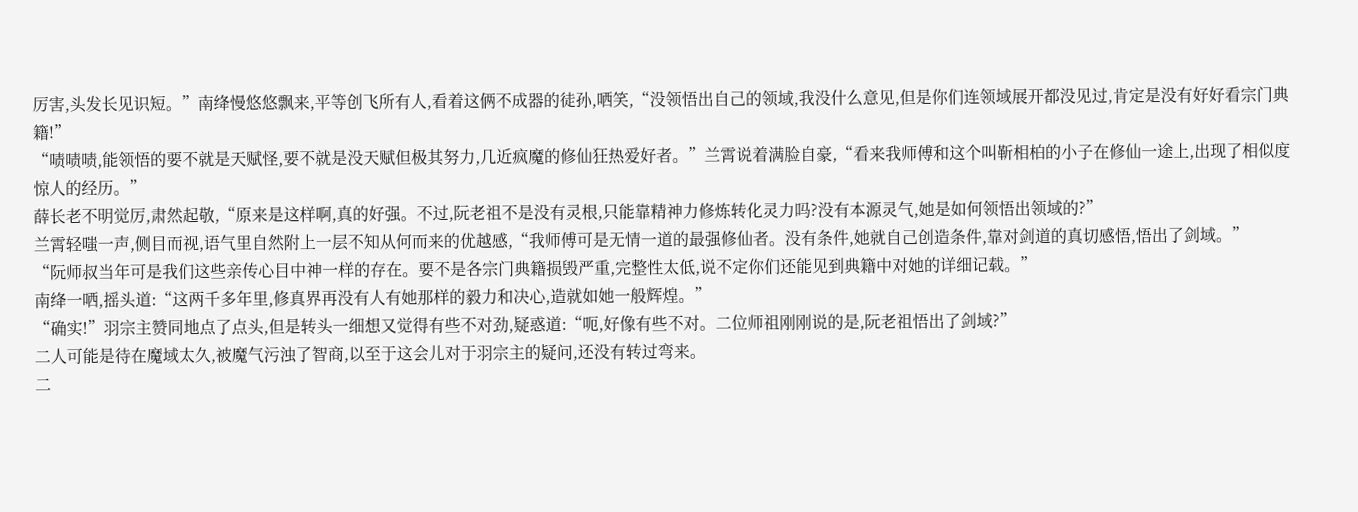厉害,头发长见识短。”南绛慢悠悠飘来,平等创飞所有人,看着这俩不成器的徒孙,哂笑,“没领悟出自己的领域,我没什么意见,但是你们连领域展开都没见过,肯定是没有好好看宗门典籍!”
“啧啧啧,能领悟的要不就是天赋怪,要不就是没天赋但极其努力,几近疯魔的修仙狂热爱好者。”兰霄说着满脸自豪,“看来我师傅和这个叫靳相柏的小子在修仙一途上,出现了相似度惊人的经历。”
薛长老不明觉厉,肃然起敬,“原来是这样啊,真的好强。不过,阮老祖不是没有灵根,只能靠精神力修炼转化灵力吗?没有本源灵气,她是如何领悟出领域的?”
兰霄轻嗤一声,侧目而视,语气里自然附上一层不知从何而来的优越感,“我师傅可是无情一道的最强修仙者。没有条件,她就自己创造条件,靠对剑道的真切感悟,悟出了剑域。”
“阮师叔当年可是我们这些亲传心目中神一样的存在。要不是各宗门典籍损毁严重,完整性太低,说不定你们还能见到典籍中对她的详细记载。”
南绛一哂,摇头道:“这两千多年里,修真界再没有人有她那样的毅力和决心,造就如她一般辉煌。”
“确实!”羽宗主赞同地点了点头,但是转头一细想又觉得有些不对劲,疑惑道:“呃,好像有些不对。二位师祖刚刚说的是,阮老祖悟出了剑域?”
二人可能是待在魔域太久,被魔气污浊了智商,以至于这会儿对于羽宗主的疑问,还没有转过弯来。
二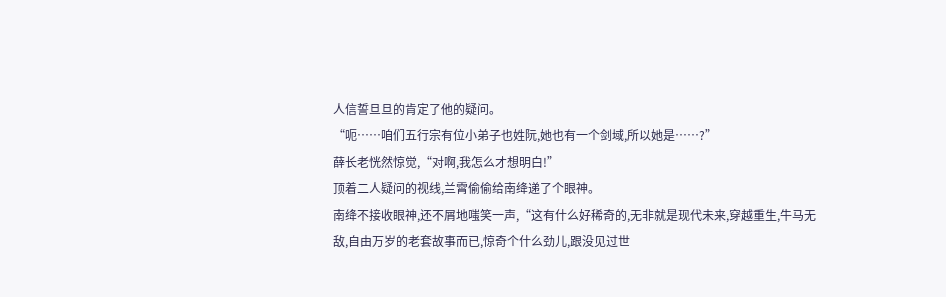人信誓旦旦的肯定了他的疑问。
“呃……咱们五行宗有位小弟子也姓阮,她也有一个剑域,所以她是……?”
薛长老恍然惊觉,“对啊,我怎么才想明白!”
顶着二人疑问的视线,兰霄偷偷给南绛递了个眼神。
南绛不接收眼神,还不屑地嗤笑一声,“这有什么好稀奇的,无非就是现代未来,穿越重生,牛马无敌,自由万岁的老套故事而已,惊奇个什么劲儿,跟没见过世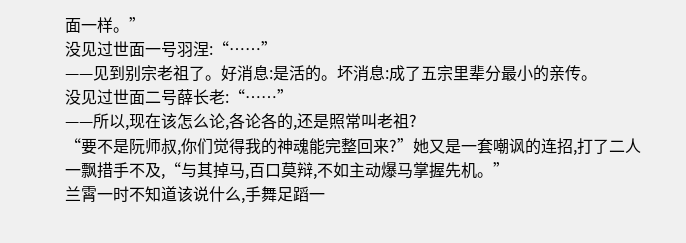面一样。”
没见过世面一号羽涅:“……”
——见到别宗老祖了。好消息:是活的。坏消息:成了五宗里辈分最小的亲传。
没见过世面二号薛长老:“……”
——所以,现在该怎么论,各论各的,还是照常叫老祖?
“要不是阮师叔,你们觉得我的神魂能完整回来?”她又是一套嘲讽的连招,打了二人一飘措手不及,“与其掉马,百口莫辩,不如主动爆马掌握先机。”
兰霄一时不知道该说什么,手舞足蹈一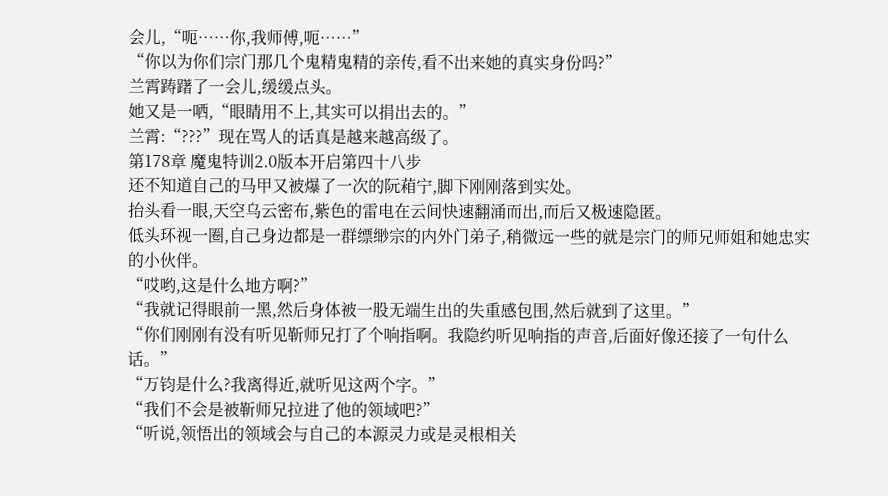会儿,“呃……你,我师傅,呃……”
“你以为你们宗门那几个鬼精鬼精的亲传,看不出来她的真实身份吗?”
兰霄踌躇了一会儿,缓缓点头。
她又是一哂,“眼睛用不上,其实可以捐出去的。”
兰霄:“???”现在骂人的话真是越来越高级了。
第178章 魔鬼特训2.0版本开启第四十八步
还不知道自己的马甲又被爆了一次的阮葙宁,脚下刚刚落到实处。
抬头看一眼,天空乌云密布,紫色的雷电在云间快速翻涌而出,而后又极速隐匿。
低头环视一圈,自己身边都是一群缥缈宗的内外门弟子,稍微远一些的就是宗门的师兄师姐和她忠实的小伙伴。
“哎哟,这是什么地方啊?”
“我就记得眼前一黑,然后身体被一股无端生出的失重感包围,然后就到了这里。”
“你们刚刚有没有听见靳师兄打了个响指啊。我隐约听见响指的声音,后面好像还接了一句什么话。”
“万钧是什么?我离得近,就听见这两个字。”
“我们不会是被靳师兄拉进了他的领域吧?”
“听说,领悟出的领域会与自己的本源灵力或是灵根相关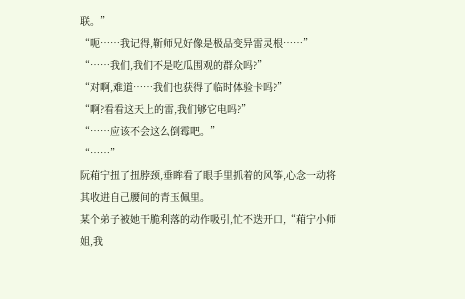联。”
“呃……我记得,靳师兄好像是极品变异雷灵根……”
“……我们,我们不是吃瓜围观的群众吗?”
“对啊,难道……我们也获得了临时体验卡吗?”
“啊?看看这天上的雷,我们够它电吗?”
“……应该不会这么倒霉吧。”
“……”
阮葙宁扭了扭脖颈,垂眸看了眼手里抓着的风筝,心念一动将其收进自己腰间的青玉佩里。
某个弟子被她干脆利落的动作吸引,忙不迭开口,“葙宁小师姐,我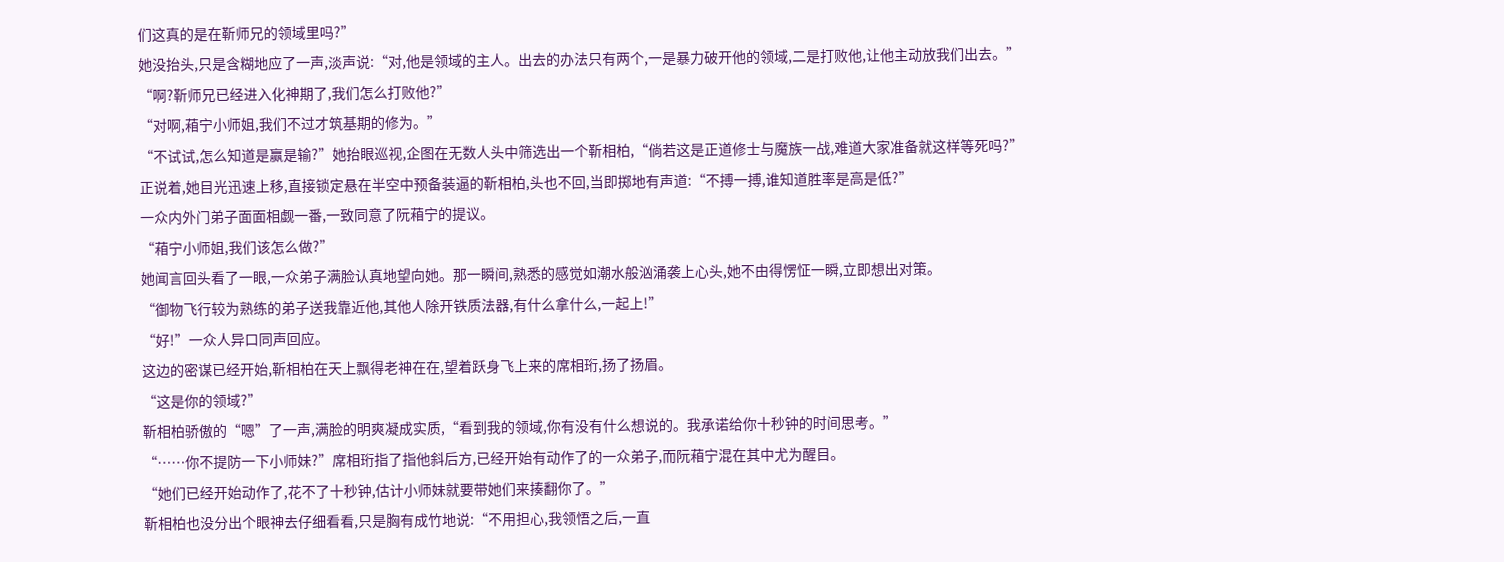们这真的是在靳师兄的领域里吗?”
她没抬头,只是含糊地应了一声,淡声说:“对,他是领域的主人。出去的办法只有两个,一是暴力破开他的领域,二是打败他,让他主动放我们出去。”
“啊?靳师兄已经进入化神期了,我们怎么打败他?”
“对啊,葙宁小师姐,我们不过才筑基期的修为。”
“不试试,怎么知道是赢是输?”她抬眼巡视,企图在无数人头中筛选出一个靳相柏,“倘若这是正道修士与魔族一战,难道大家准备就这样等死吗?”
正说着,她目光迅速上移,直接锁定悬在半空中预备装逼的靳相柏,头也不回,当即掷地有声道:“不搏一搏,谁知道胜率是高是低?”
一众内外门弟子面面相觑一番,一致同意了阮葙宁的提议。
“葙宁小师姐,我们该怎么做?”
她闻言回头看了一眼,一众弟子满脸认真地望向她。那一瞬间,熟悉的感觉如潮水般汹涌袭上心头,她不由得愣怔一瞬,立即想出对策。
“御物飞行较为熟练的弟子送我靠近他,其他人除开铁质法器,有什么拿什么,一起上!”
“好!”一众人异口同声回应。
这边的密谋已经开始,靳相柏在天上飘得老神在在,望着跃身飞上来的席相珩,扬了扬眉。
“这是你的领域?”
靳相柏骄傲的“嗯”了一声,满脸的明爽凝成实质,“看到我的领域,你有没有什么想说的。我承诺给你十秒钟的时间思考。”
“……你不提防一下小师妹?”席相珩指了指他斜后方,已经开始有动作了的一众弟子,而阮葙宁混在其中尤为醒目。
“她们已经开始动作了,花不了十秒钟,估计小师妹就要带她们来揍翻你了。”
靳相柏也没分出个眼神去仔细看看,只是胸有成竹地说:“不用担心,我领悟之后,一直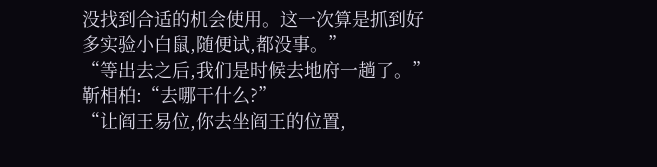没找到合适的机会使用。这一次算是抓到好多实验小白鼠,随便试,都没事。”
“等出去之后,我们是时候去地府一趟了。”
靳相柏:“去哪干什么?”
“让阎王易位,你去坐阎王的位置,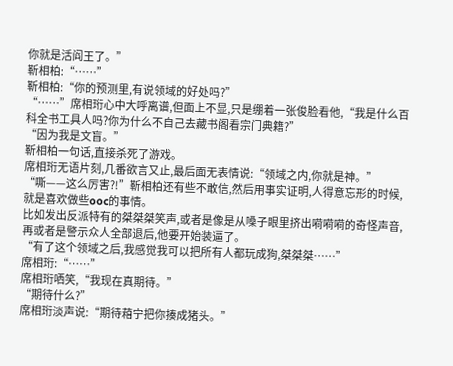你就是活阎王了。”
靳相柏:“……”
靳相柏:“你的预测里,有说领域的好处吗?”
“……”席相珩心中大呼离谱,但面上不显,只是绷着一张俊脸看他,“我是什么百科全书工具人吗?你为什么不自己去藏书阁看宗门典籍?”
“因为我是文盲。”
靳相柏一句话,直接杀死了游戏。
席相珩无语片刻,几番欲言又止,最后面无表情说:“领域之内,你就是神。”
“嘶——这么厉害?!”靳相柏还有些不敢信,然后用事实证明,人得意忘形的时候,就是喜欢做些ooc的事情。
比如发出反派特有的桀桀桀笑声,或者是像是从嗓子眼里挤出嗬嗬嗬的奇怪声音,再或者是警示众人全部退后,他要开始装逼了。
“有了这个领域之后,我感觉我可以把所有人都玩成狗,桀桀桀……”
席相珩:“……”
席相珩哂笑,“我现在真期待。”
“期待什么?”
席相珩淡声说:“期待葙宁把你揍成猪头。”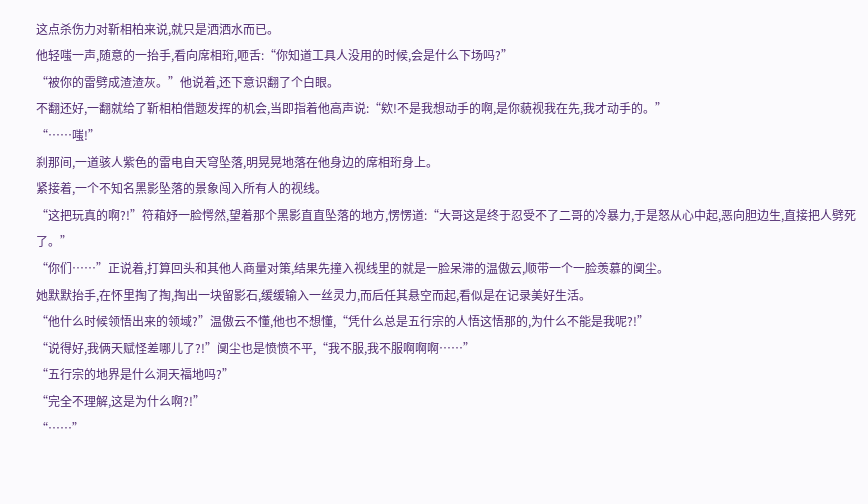这点杀伤力对靳相柏来说,就只是洒洒水而已。
他轻嗤一声,随意的一抬手,看向席相珩,咂舌:“你知道工具人没用的时候,会是什么下场吗?”
“被你的雷劈成渣渣灰。”他说着,还下意识翻了个白眼。
不翻还好,一翻就给了靳相柏借题发挥的机会,当即指着他高声说:“欸!不是我想动手的啊,是你藐视我在先,我才动手的。”
“……嗤!”
刹那间,一道骇人紫色的雷电自天穹坠落,明晃晃地落在他身边的席相珩身上。
紧接着,一个不知名黑影坠落的景象闯入所有人的视线。
“这把玩真的啊?!”符葙妤一脸愕然,望着那个黑影直直坠落的地方,愣愣道:“大哥这是终于忍受不了二哥的冷暴力,于是怒从心中起,恶向胆边生,直接把人劈死了。”
“你们……”正说着,打算回头和其他人商量对策,结果先撞入视线里的就是一脸呆滞的温傲云,顺带一个一脸羡慕的阒尘。
她默默抬手,在怀里掏了掏,掏出一块留影石,缓缓输入一丝灵力,而后任其悬空而起,看似是在记录美好生活。
“他什么时候领悟出来的领域?”温傲云不懂,他也不想懂,“凭什么总是五行宗的人悟这悟那的,为什么不能是我呢?!”
“说得好,我俩天赋怪差哪儿了?!”阒尘也是愤愤不平,“我不服,我不服啊啊啊……”
“五行宗的地界是什么洞天福地吗?”
“完全不理解,这是为什么啊?!”
“……”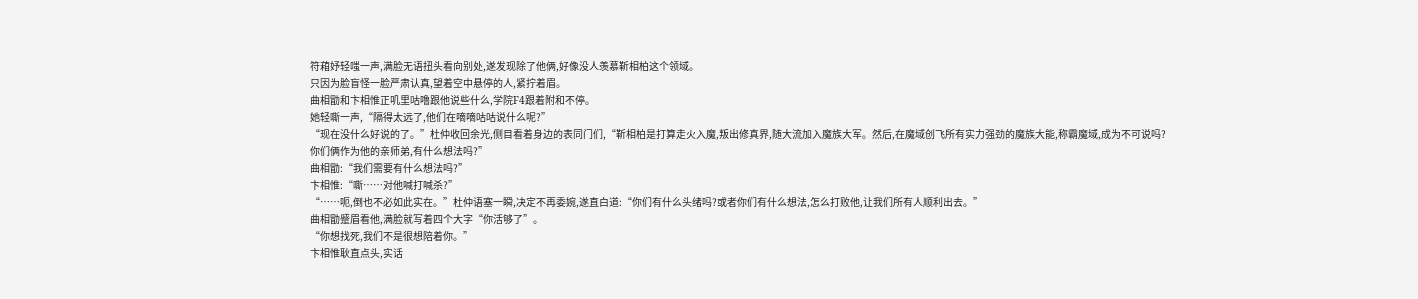符葙妤轻嗤一声,满脸无语扭头看向别处,遂发现除了他俩,好像没人羡慕靳相柏这个领域。
只因为脸盲怪一脸严肃认真,望着空中悬停的人,紧拧着眉。
曲相勖和卞相惟正叽里咕噜跟他说些什么,学院F4跟着附和不停。
她轻嘶一声,“隔得太远了,他们在嘀嘀咕咕说什么呢?”
“现在没什么好说的了。”杜仲收回余光,侧目看着身边的表同门们,“靳相柏是打算走火入魔,叛出修真界,随大流加入魔族大军。然后,在魔域创飞所有实力强劲的魔族大能,称霸魔域,成为不可说吗?
你们俩作为他的亲师弟,有什么想法吗?”
曲相勖:“我们需要有什么想法吗?”
卞相惟:“嘶……对他喊打喊杀?”
“……呃,倒也不必如此实在。”杜仲语塞一瞬,决定不再委婉,遂直白道:“你们有什么头绪吗?或者你们有什么想法,怎么打败他,让我们所有人顺利出去。”
曲相勖蹙眉看他,满脸就写着四个大字“你活够了”。
“你想找死,我们不是很想陪着你。”
卞相惟耿直点头,实话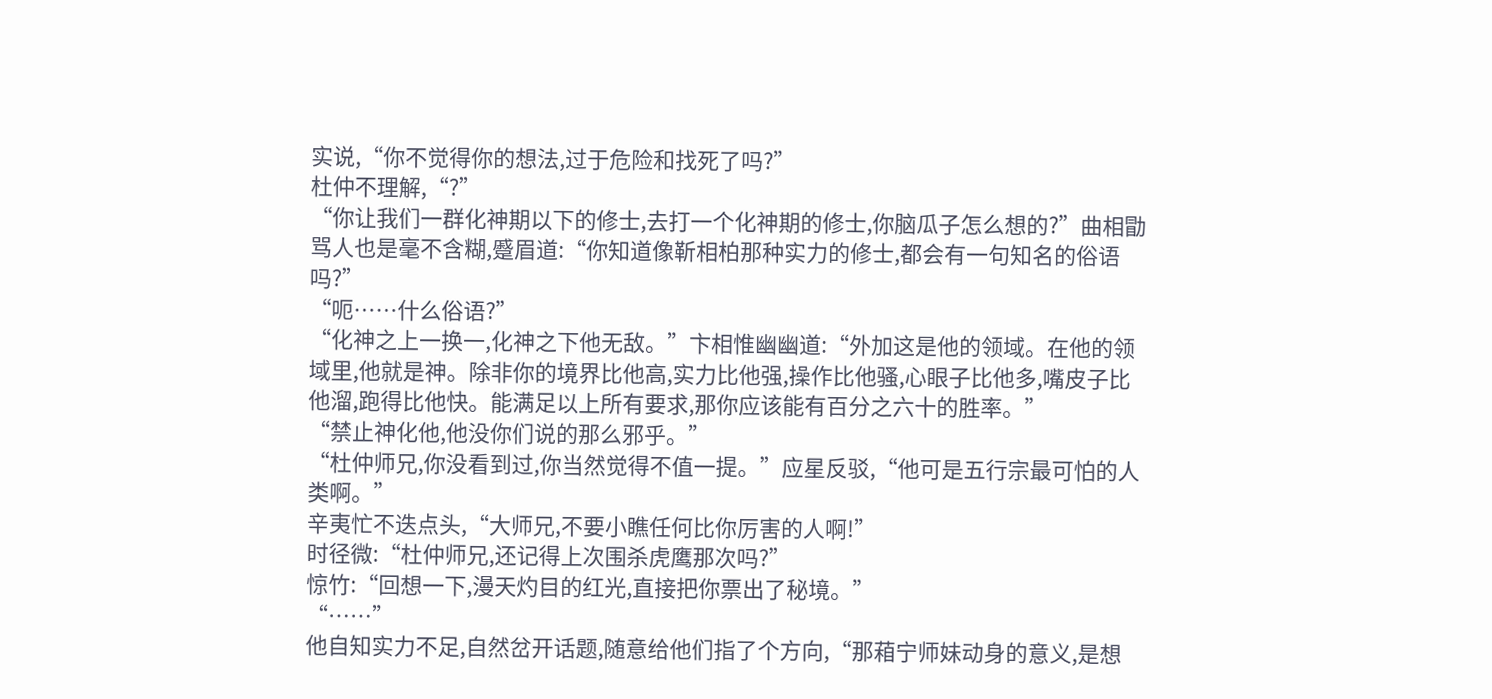实说,“你不觉得你的想法,过于危险和找死了吗?”
杜仲不理解,“?”
“你让我们一群化神期以下的修士,去打一个化神期的修士,你脑瓜子怎么想的?”曲相勖骂人也是毫不含糊,蹙眉道:“你知道像靳相柏那种实力的修士,都会有一句知名的俗语吗?”
“呃……什么俗语?”
“化神之上一换一,化神之下他无敌。”卞相惟幽幽道:“外加这是他的领域。在他的领域里,他就是神。除非你的境界比他高,实力比他强,操作比他骚,心眼子比他多,嘴皮子比他溜,跑得比他快。能满足以上所有要求,那你应该能有百分之六十的胜率。”
“禁止神化他,他没你们说的那么邪乎。”
“杜仲师兄,你没看到过,你当然觉得不值一提。”应星反驳,“他可是五行宗最可怕的人类啊。”
辛夷忙不迭点头,“大师兄,不要小瞧任何比你厉害的人啊!”
时径微:“杜仲师兄,还记得上次围杀虎鹰那次吗?”
惊竹:“回想一下,漫天灼目的红光,直接把你票出了秘境。”
“……”
他自知实力不足,自然岔开话题,随意给他们指了个方向,“那葙宁师妹动身的意义,是想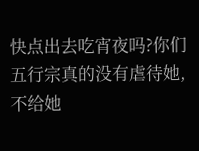快点出去吃宵夜吗?你们五行宗真的没有虐待她,不给她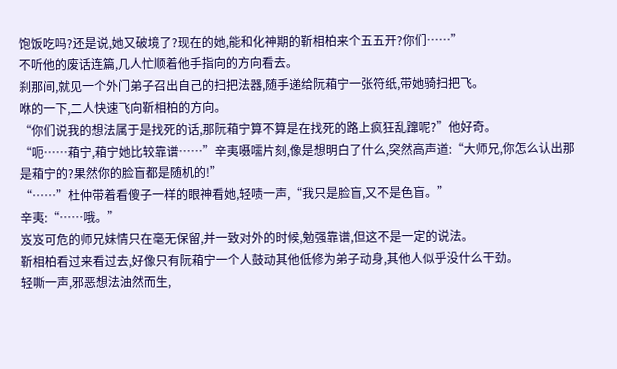饱饭吃吗?还是说,她又破境了?现在的她,能和化神期的靳相柏来个五五开?你们……”
不听他的废话连篇,几人忙顺着他手指向的方向看去。
刹那间,就见一个外门弟子召出自己的扫把法器,随手递给阮葙宁一张符纸,带她骑扫把飞。
咻的一下,二人快速飞向靳相柏的方向。
“你们说我的想法属于是找死的话,那阮葙宁算不算是在找死的路上疯狂乱蹿呢?”他好奇。
“呃……葙宁,葙宁她比较靠谱……”辛夷嗫嚅片刻,像是想明白了什么,突然高声道:“大师兄,你怎么认出那是葙宁的?果然你的脸盲都是随机的!”
“……”杜仲带着看傻子一样的眼神看她,轻啧一声,“我只是脸盲,又不是色盲。”
辛夷:“……哦。”
岌岌可危的师兄妹情只在毫无保留,并一致对外的时候,勉强靠谱,但这不是一定的说法。
靳相柏看过来看过去,好像只有阮葙宁一个人鼓动其他低修为弟子动身,其他人似乎没什么干劲。
轻嘶一声,邪恶想法油然而生,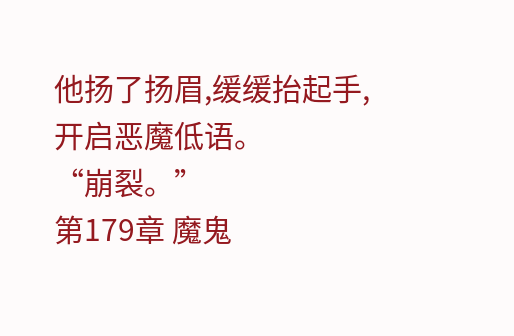他扬了扬眉,缓缓抬起手,开启恶魔低语。
“崩裂。”
第179章 魔鬼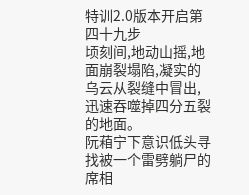特训2.0版本开启第四十九步
顷刻间,地动山摇,地面崩裂塌陷,凝实的乌云从裂缝中冒出,迅速吞噬掉四分五裂的地面。
阮葙宁下意识低头寻找被一个雷劈躺尸的席相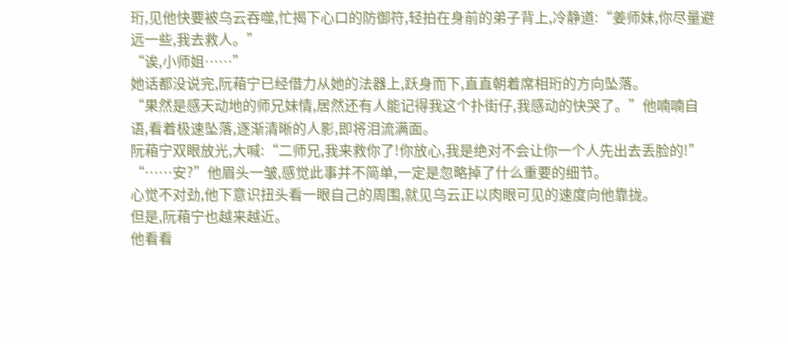珩,见他快要被乌云吞噬,忙揭下心口的防御符,轻拍在身前的弟子背上,冷静道:“姜师妹,你尽量避远一些,我去救人。”
“诶,小师姐……”
她话都没说完,阮葙宁已经借力从她的法器上,跃身而下,直直朝着席相珩的方向坠落。
“果然是感天动地的师兄妹情,居然还有人能记得我这个扑街仔,我感动的快哭了。”他喃喃自语,看着极速坠落,逐渐清晰的人影,即将泪流满面。
阮葙宁双眼放光,大喊:“二师兄,我来救你了!你放心,我是绝对不会让你一个人先出去丢脸的!”
“……安?”他眉头一皱,感觉此事并不简单,一定是忽略掉了什么重要的细节。
心觉不对劲,他下意识扭头看一眼自己的周围,就见乌云正以肉眼可见的速度向他靠拢。
但是,阮葙宁也越来越近。
他看看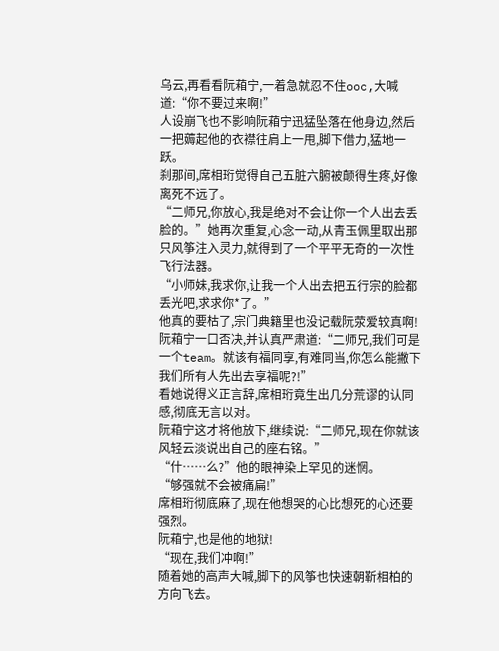乌云,再看看阮葙宁,一着急就忍不住ooc,大喊道:“你不要过来啊!”
人设崩飞也不影响阮葙宁迅猛坠落在他身边,然后一把薅起他的衣襟往肩上一甩,脚下借力,猛地一跃。
刹那间,席相珩觉得自己五脏六腑被颠得生疼,好像离死不远了。
“二师兄,你放心,我是绝对不会让你一个人出去丢脸的。”她再次重复,心念一动,从青玉佩里取出那只风筝注入灵力,就得到了一个平平无奇的一次性飞行法器。
“小师妹,我求你,让我一个人出去把五行宗的脸都丢光吧,求求你*了。”
他真的要枯了,宗门典籍里也没记载阮荥爱较真啊!
阮葙宁一口否决,并认真严肃道:“二师兄,我们可是一个team。就该有福同享,有难同当,你怎么能撇下我们所有人先出去享福呢?!”
看她说得义正言辞,席相珩竟生出几分荒谬的认同感,彻底无言以对。
阮葙宁这才将他放下,继续说:“二师兄,现在你就该风轻云淡说出自己的座右铭。”
“什……么?”他的眼神染上罕见的迷惘。
“够强就不会被痛扁!”
席相珩彻底麻了,现在他想哭的心比想死的心还要强烈。
阮葙宁,也是他的地狱!
“现在,我们冲啊!”
随着她的高声大喊,脚下的风筝也快速朝靳相柏的方向飞去。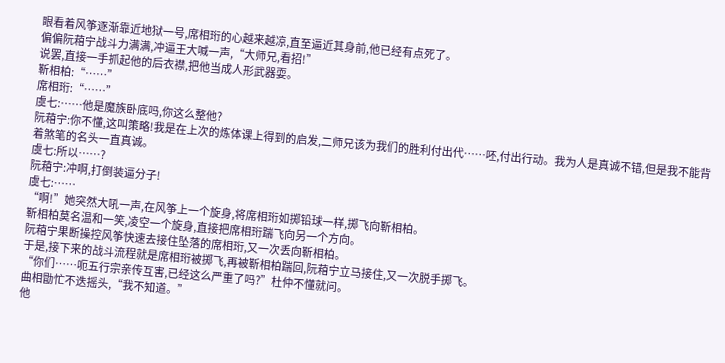眼看着风筝逐渐靠近地狱一号,席相珩的心越来越凉,直至逼近其身前,他已经有点死了。
偏偏阮葙宁战斗力满满,冲逼王大喊一声,“大师兄,看招!”
说罢,直接一手抓起他的后衣襟,把他当成人形武器耍。
靳相柏:“……”
席相珩:“……”
虞七:……他是魔族卧底吗,你这么整他?
阮葙宁:你不懂,这叫策略!我是在上次的炼体课上得到的启发,二师兄该为我们的胜利付出代……呸,付出行动。我为人是真诚不错,但是我不能背着煞笔的名头一直真诚。
虞七:所以……?
阮葙宁:冲啊,打倒装逼分子!
虞七:……
“啊!”她突然大吼一声,在风筝上一个旋身,将席相珩如掷铅球一样,掷飞向靳相柏。
靳相柏莫名温和一笑,凌空一个旋身,直接把席相珩踹飞向另一个方向。
阮葙宁果断操控风筝快速去接住坠落的席相珩,又一次丢向靳相柏。
于是,接下来的战斗流程就是席相珩被掷飞,再被靳相柏踹回,阮葙宁立马接住,又一次脱手掷飞。
“你们……呃五行宗亲传互害,已经这么严重了吗?”杜仲不懂就问。
曲相勖忙不迭摇头,“我不知道。”
他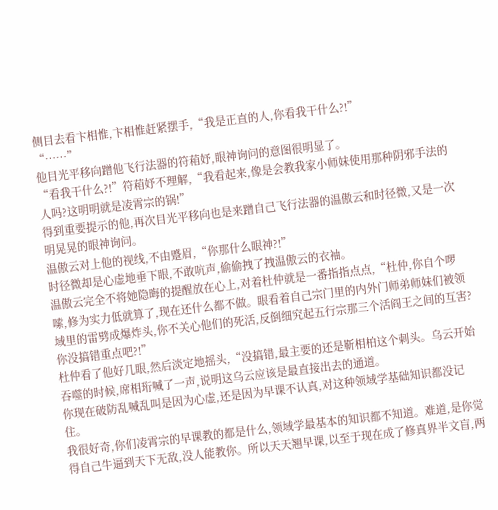侧目去看卞相惟,卞相惟赶紧摆手,“我是正直的人,你看我干什么?!”
“……”
他目光平移向蹭他飞行法器的符葙妤,眼神询问的意图很明显了。
“看我干什么?!”符葙妤不理解,“我看起来,像是会教我家小师妹使用那种阴邪手法的人吗?这明明就是凌霄宗的锅!”
得到重要提示的他,再次目光平移向也是来蹭自己飞行法器的温傲云和时径微,又是一次明晃晃的眼神询问。
温傲云对上他的视线,不由蹙眉,“你那什么眼神?!”
时径微却是心虚地垂下眼,不敢吭声,偷偷拽了拽温傲云的衣袖。
温傲云完全不将她隐晦的提醒放在心上,对着杜仲就是一番指指点点,“杜仲,你自个啰嗦,修为实力低就算了,现在还什么都不做。眼看着自己宗门里的内外门师弟师妹们被领域里的雷劈成爆炸头,你不关心他们的死活,反倒细究起五行宗那三个活阎王之间的互害?
你没搞错重点吧?!”
杜仲看了他好几眼,然后淡定地摇头,“没搞错,最主要的还是靳相柏这个刺头。乌云开始吞噬的时候,席相珩喊了一声,说明这乌云应该是最直接出去的通道。
你现在破防乱喊乱叫是因为心虚,还是因为早课不认真,对这种领域学基础知识都没记住。
我很好奇,你们凌霄宗的早课教的都是什么,领域学最基本的知识都不知道。难道,是你觉得自己牛逼到天下无敌,没人能教你。所以天天翘早课,以至于现在成了修真界半文盲,两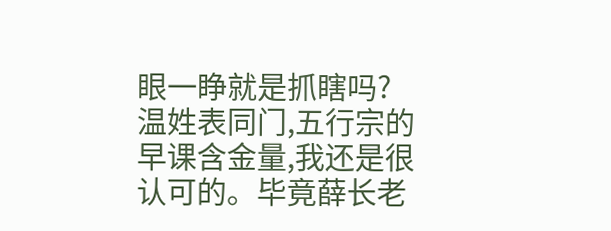眼一睁就是抓瞎吗?
温姓表同门,五行宗的早课含金量,我还是很认可的。毕竟薛长老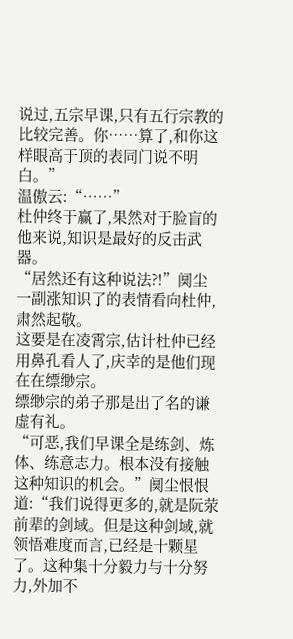说过,五宗早课,只有五行宗教的比较完善。你……算了,和你这样眼高于顶的表同门说不明白。”
温傲云:“……”
杜仲终于赢了,果然对于脸盲的他来说,知识是最好的反击武器。
“居然还有这种说法?!”阒尘一副涨知识了的表情看向杜仲,肃然起敬。
这要是在凌霄宗,估计杜仲已经用鼻孔看人了,庆幸的是他们现在在缥缈宗。
缥缈宗的弟子那是出了名的谦虚有礼。
“可恶,我们早课全是练剑、炼体、练意志力。根本没有接触这种知识的机会。”阒尘恨恨道:“我们说得更多的,就是阮荥前辈的剑域。但是这种剑域,就领悟难度而言,已经是十颗星了。这种集十分毅力与十分努力,外加不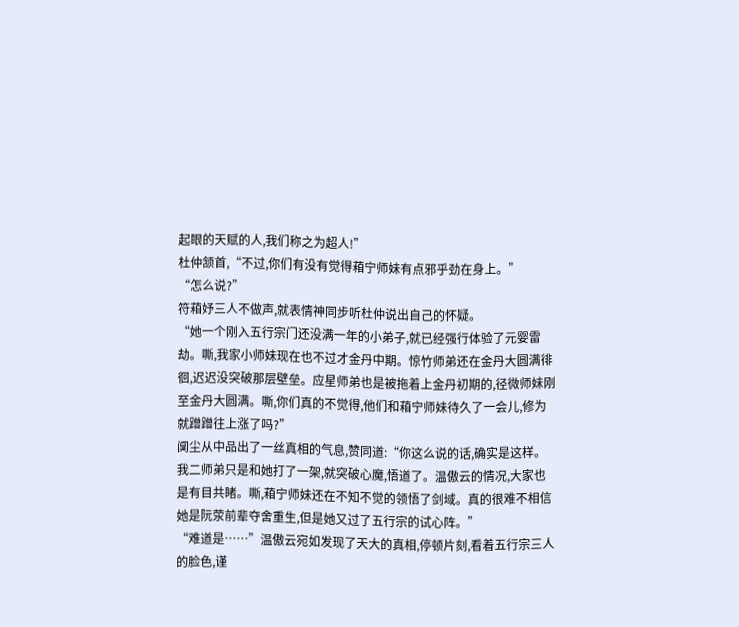起眼的天赋的人,我们称之为超人!”
杜仲颔首,“不过,你们有没有觉得葙宁师妹有点邪乎劲在身上。”
“怎么说?”
符葙妤三人不做声,就表情神同步听杜仲说出自己的怀疑。
“她一个刚入五行宗门还没满一年的小弟子,就已经强行体验了元婴雷劫。嘶,我家小师妹现在也不过才金丹中期。惊竹师弟还在金丹大圆满徘徊,迟迟没突破那层壁垒。应星师弟也是被拖着上金丹初期的,径微师妹刚至金丹大圆满。嘶,你们真的不觉得,他们和葙宁师妹待久了一会儿,修为就蹭蹭往上涨了吗?”
阒尘从中品出了一丝真相的气息,赞同道:“你这么说的话,确实是这样。我二师弟只是和她打了一架,就突破心魔,悟道了。温傲云的情况,大家也是有目共睹。嘶,葙宁师妹还在不知不觉的领悟了剑域。真的很难不相信她是阮荥前辈夺舍重生,但是她又过了五行宗的试心阵。”
“难道是……”温傲云宛如发现了天大的真相,停顿片刻,看着五行宗三人的脸色,谨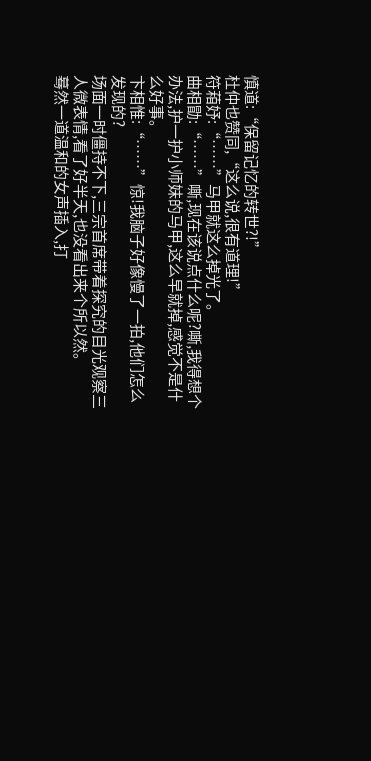慎道:“保留记忆的转世?!”
杜仲也赞同,“这么说,很有道理!”
符葙妤:“……”马甲就这么掉光了。
曲相勖:“……”嘶,现在该说点什么呢?嘶,我得想个办法,护一护小师妹的马甲,这么早就掉,感觉不是什么好事。
卞相惟:“……”惊!我脑子好像慢了一拍,他们怎么发现的?
场面一时僵持不下,三宗首席带着探究的目光观察三人微表情,看了好半天,也没看出来个所以然。
蓦然一道温和的女声插入,打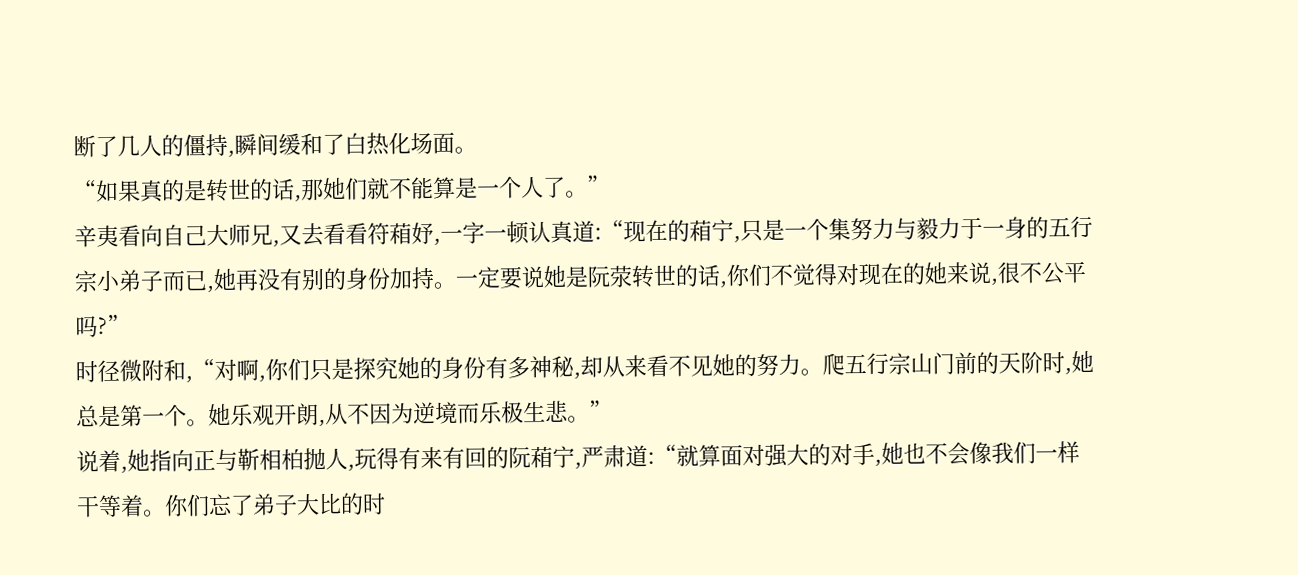断了几人的僵持,瞬间缓和了白热化场面。
“如果真的是转世的话,那她们就不能算是一个人了。”
辛夷看向自己大师兄,又去看看符葙妤,一字一顿认真道:“现在的葙宁,只是一个集努力与毅力于一身的五行宗小弟子而已,她再没有别的身份加持。一定要说她是阮荥转世的话,你们不觉得对现在的她来说,很不公平吗?”
时径微附和,“对啊,你们只是探究她的身份有多神秘,却从来看不见她的努力。爬五行宗山门前的天阶时,她总是第一个。她乐观开朗,从不因为逆境而乐极生悲。”
说着,她指向正与靳相柏抛人,玩得有来有回的阮葙宁,严肃道:“就算面对强大的对手,她也不会像我们一样干等着。你们忘了弟子大比的时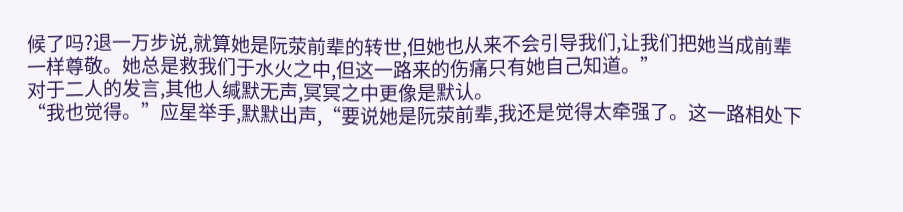候了吗?退一万步说,就算她是阮荥前辈的转世,但她也从来不会引导我们,让我们把她当成前辈一样尊敬。她总是救我们于水火之中,但这一路来的伤痛只有她自己知道。”
对于二人的发言,其他人缄默无声,冥冥之中更像是默认。
“我也觉得。”应星举手,默默出声,“要说她是阮荥前辈,我还是觉得太牵强了。这一路相处下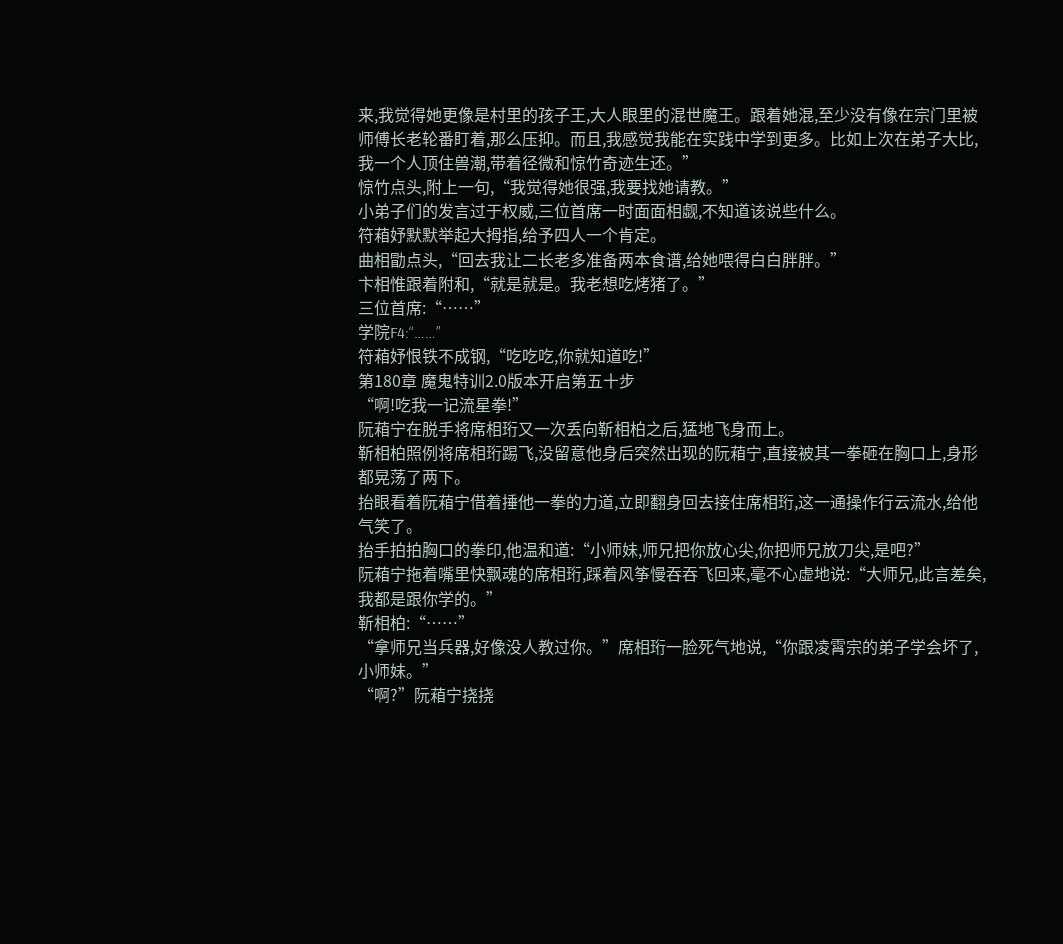来,我觉得她更像是村里的孩子王,大人眼里的混世魔王。跟着她混,至少没有像在宗门里被师傅长老轮番盯着,那么压抑。而且,我感觉我能在实践中学到更多。比如上次在弟子大比,我一个人顶住兽潮,带着径微和惊竹奇迹生还。”
惊竹点头,附上一句,“我觉得她很强,我要找她请教。”
小弟子们的发言过于权威,三位首席一时面面相觑,不知道该说些什么。
符葙妤默默举起大拇指,给予四人一个肯定。
曲相勖点头,“回去我让二长老多准备两本食谱,给她喂得白白胖胖。”
卞相惟跟着附和,“就是就是。我老想吃烤猪了。”
三位首席:“……”
学院F4:“……”
符葙妤恨铁不成钢,“吃吃吃,你就知道吃!”
第180章 魔鬼特训2.0版本开启第五十步
“啊!吃我一记流星拳!”
阮葙宁在脱手将席相珩又一次丢向靳相柏之后,猛地飞身而上。
靳相柏照例将席相珩踢飞,没留意他身后突然出现的阮葙宁,直接被其一拳砸在胸口上,身形都晃荡了两下。
抬眼看着阮葙宁借着捶他一拳的力道,立即翻身回去接住席相珩,这一通操作行云流水,给他气笑了。
抬手拍拍胸口的拳印,他温和道:“小师妹,师兄把你放心尖,你把师兄放刀尖,是吧?”
阮葙宁拖着嘴里快飘魂的席相珩,踩着风筝慢吞吞飞回来,毫不心虚地说:“大师兄,此言差矣,我都是跟你学的。”
靳相柏:“……”
“拿师兄当兵器,好像没人教过你。”席相珩一脸死气地说,“你跟凌霄宗的弟子学会坏了,小师妹。”
“啊?”阮葙宁挠挠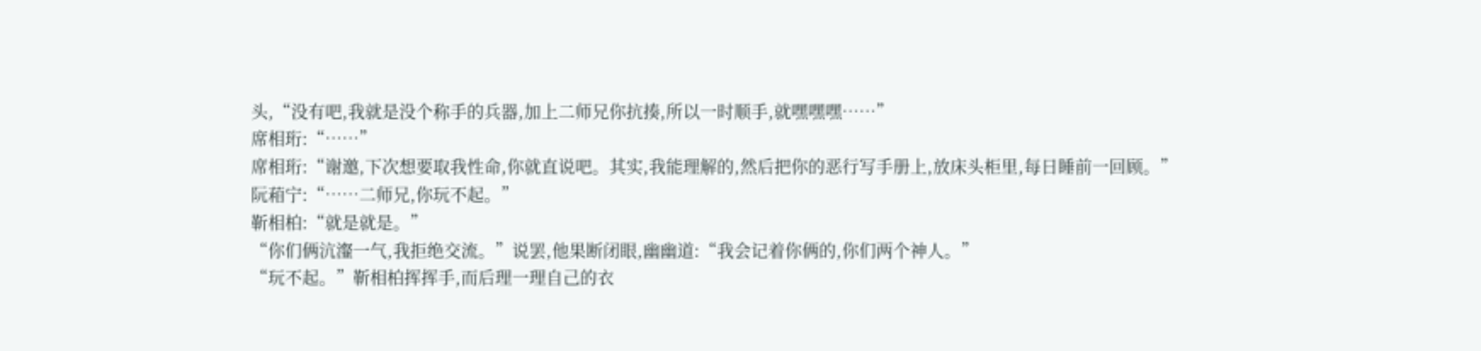头,“没有吧,我就是没个称手的兵器,加上二师兄你抗揍,所以一时顺手,就嘿嘿嘿……”
席相珩:“……”
席相珩:“谢邀,下次想要取我性命,你就直说吧。其实,我能理解的,然后把你的恶行写手册上,放床头柜里,每日睡前一回顾。”
阮葙宁:“……二师兄,你玩不起。”
靳相柏:“就是就是。”
“你们俩沆瀣一气,我拒绝交流。”说罢,他果断闭眼,幽幽道:“我会记着你俩的,你们两个神人。”
“玩不起。”靳相柏挥挥手,而后理一理自己的衣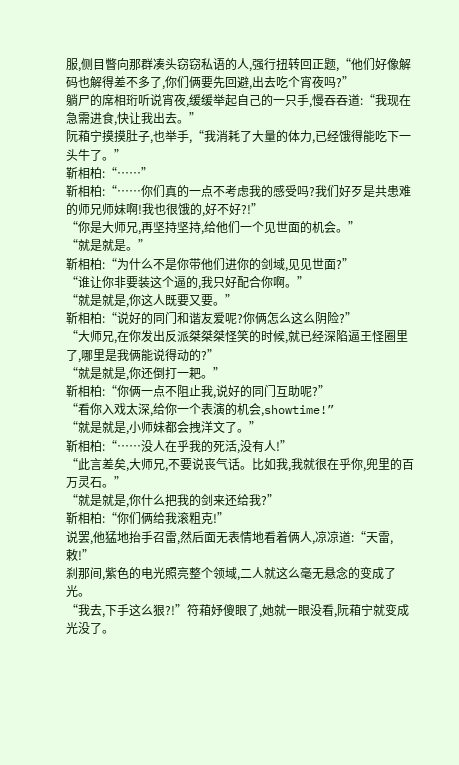服,侧目瞥向那群凑头窃窃私语的人,强行扭转回正题,“他们好像解码也解得差不多了,你们俩要先回避,出去吃个宵夜吗?”
躺尸的席相珩听说宵夜,缓缓举起自己的一只手,慢吞吞道:“我现在急需进食,快让我出去。”
阮葙宁摸摸肚子,也举手,“我消耗了大量的体力,已经饿得能吃下一头牛了。”
靳相柏:“……”
靳相柏:“……你们真的一点不考虑我的感受吗?我们好歹是共患难的师兄师妹啊!我也很饿的,好不好?!”
“你是大师兄,再坚持坚持,给他们一个见世面的机会。”
“就是就是。”
靳相柏:“为什么不是你带他们进你的剑域,见见世面?”
“谁让你非要装这个逼的,我只好配合你啊。”
“就是就是,你这人既要又要。”
靳相柏:“说好的同门和谐友爱呢?你俩怎么这么阴险?”
“大师兄,在你发出反派桀桀桀怪笑的时候,就已经深陷逼王怪圈里了,哪里是我俩能说得动的?”
“就是就是,你还倒打一耙。”
靳相柏:“你俩一点不阻止我,说好的同门互助呢?”
“看你入戏太深,给你一个表演的机会,showtime!”
“就是就是,小师妹都会拽洋文了。”
靳相柏:“……没人在乎我的死活,没有人!”
“此言差矣,大师兄,不要说丧气话。比如我,我就很在乎你,兜里的百万灵石。”
“就是就是,你什么把我的剑来还给我?”
靳相柏:“你们俩给我滚粗克!”
说罢,他猛地抬手召雷,然后面无表情地看着俩人,凉凉道:“天雷,敕!”
刹那间,紫色的电光照亮整个领域,二人就这么毫无悬念的变成了光。
“我去,下手这么狠?!”符葙妤傻眼了,她就一眼没看,阮葙宁就变成光没了。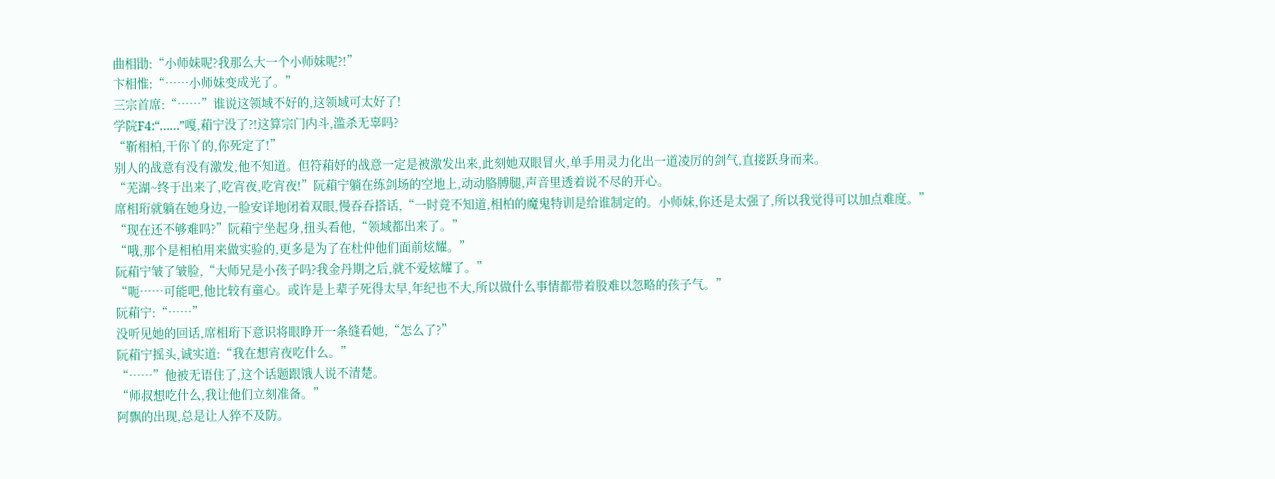曲相勖:“小师妹呢?我那么大一个小师妹呢?!”
卞相惟:“……小师妹变成光了。”
三宗首席:“……”谁说这领域不好的,这领域可太好了!
学院F4:“……”嘎,葙宁没了?!这算宗门内斗,滥杀无辜吗?
“靳相柏,干你丫的,你死定了!”
别人的战意有没有激发,他不知道。但符葙妤的战意一定是被激发出来,此刻她双眼冒火,单手用灵力化出一道凌厉的剑气,直接跃身而来。
“芜湖~终于出来了,吃宵夜,吃宵夜!”阮葙宁躺在练剑场的空地上,动动胳膊腿,声音里透着说不尽的开心。
席相珩就躺在她身边,一脸安详地闭着双眼,慢吞吞搭话,“一时竟不知道,相柏的魔鬼特训是给谁制定的。小师妹,你还是太强了,所以我觉得可以加点难度。”
“现在还不够难吗?”阮葙宁坐起身,扭头看他,“领域都出来了。”
“哦,那个是相柏用来做实验的,更多是为了在杜仲他们面前炫耀。”
阮葙宁皱了皱脸,“大师兄是小孩子吗?我金丹期之后,就不爱炫耀了。”
“呃……可能吧,他比较有童心。或许是上辈子死得太早,年纪也不大,所以做什么事情都带着股难以忽略的孩子气。”
阮葙宁:“……”
没听见她的回话,席相珩下意识将眼睁开一条缝看她,“怎么了?”
阮葙宁摇头,诚实道:“我在想宵夜吃什么。”
“……”他被无语住了,这个话题跟饿人说不清楚。
“师叔想吃什么,我让他们立刻准备。”
阿飘的出现,总是让人猝不及防。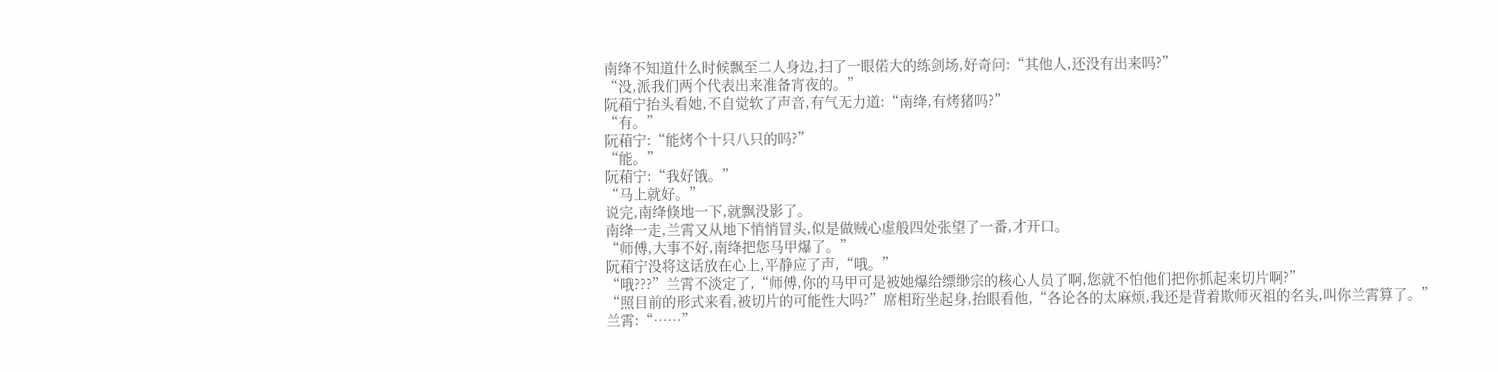南绛不知道什么时候飘至二人身边,扫了一眼偌大的练剑场,好奇问:“其他人,还没有出来吗?”
“没,派我们两个代表出来准备宵夜的。”
阮葙宁抬头看她,不自觉软了声音,有气无力道:“南绛,有烤猪吗?”
“有。”
阮葙宁:“能烤个十只八只的吗?”
“能。”
阮葙宁:“我好饿。”
“马上就好。”
说完,南绛倏地一下,就飘没影了。
南绛一走,兰霄又从地下悄悄冒头,似是做贼心虚般四处张望了一番,才开口。
“师傅,大事不好,南绛把您马甲爆了。”
阮葙宁没将这话放在心上,平静应了声,“哦。”
“哦???”兰霄不淡定了,“师傅,你的马甲可是被她爆给缥缈宗的核心人员了啊,您就不怕他们把你抓起来切片啊?”
“照目前的形式来看,被切片的可能性大吗?”席相珩坐起身,抬眼看他,“各论各的太麻烦,我还是背着欺师灭祖的名头,叫你兰霄算了。”
兰霄:“……”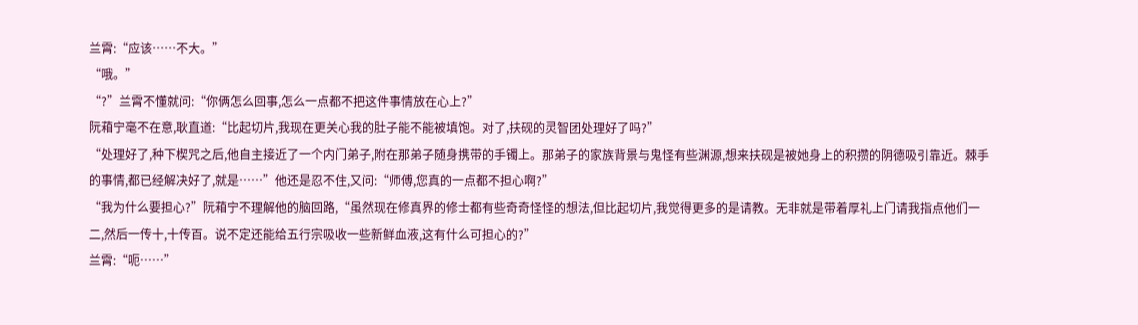兰霄:“应该……不大。”
“哦。”
“?”兰霄不懂就问:“你俩怎么回事,怎么一点都不把这件事情放在心上?”
阮葙宁毫不在意,耿直道:“比起切片,我现在更关心我的肚子能不能被填饱。对了,扶砚的灵智团处理好了吗?”
“处理好了,种下楔咒之后,他自主接近了一个内门弟子,附在那弟子随身携带的手镯上。那弟子的家族背景与鬼怪有些渊源,想来扶砚是被她身上的积攒的阴德吸引靠近。棘手的事情,都已经解决好了,就是……”他还是忍不住,又问:“师傅,您真的一点都不担心啊?”
“我为什么要担心?”阮葙宁不理解他的脑回路,“虽然现在修真界的修士都有些奇奇怪怪的想法,但比起切片,我觉得更多的是请教。无非就是带着厚礼上门请我指点他们一二,然后一传十,十传百。说不定还能给五行宗吸收一些新鲜血液,这有什么可担心的?”
兰霄:“呃……”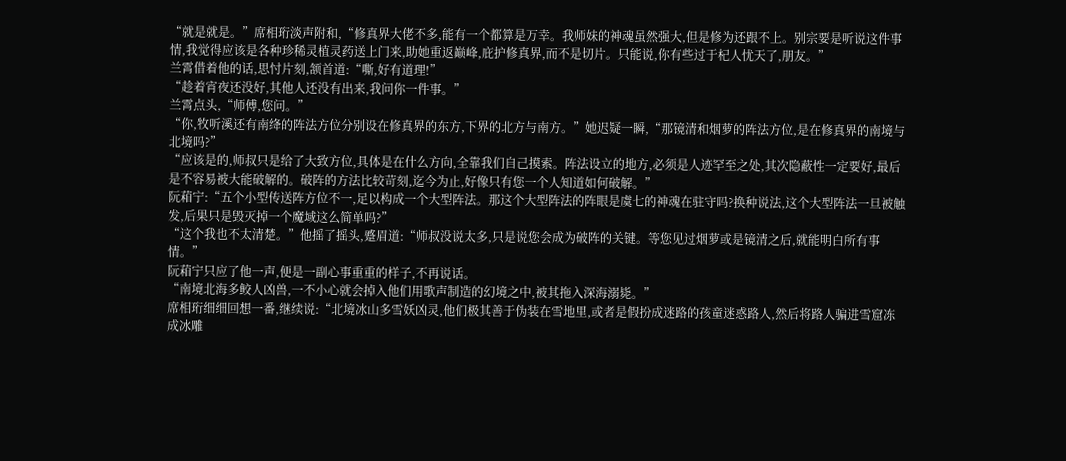“就是就是。”席相珩淡声附和,“修真界大佬不多,能有一个都算是万幸。我师妹的神魂虽然强大,但是修为还跟不上。别宗要是听说这件事情,我觉得应该是各种珍稀灵植灵药送上门来,助她重返巅峰,庇护修真界,而不是切片。只能说,你有些过于杞人忧天了,朋友。”
兰霄借着他的话,思忖片刻,颔首道:“嘶,好有道理!”
“趁着宵夜还没好,其他人还没有出来,我问你一件事。”
兰霄点头,“师傅,您问。”
“你,牧听溪还有南绛的阵法方位分别设在修真界的东方,下界的北方与南方。”她迟疑一瞬,“那镜清和烟萝的阵法方位,是在修真界的南境与北境吗?”
“应该是的,师叔只是给了大致方位,具体是在什么方向,全靠我们自己摸索。阵法设立的地方,必须是人迹罕至之处,其次隐蔽性一定要好,最后是不容易被大能破解的。破阵的方法比较苛刻,迄今为止,好像只有您一个人知道如何破解。”
阮葙宁:“五个小型传送阵方位不一,足以构成一个大型阵法。那这个大型阵法的阵眼是虞七的神魂在驻守吗?换种说法,这个大型阵法一旦被触发,后果只是毁灭掉一个魔域这么简单吗?”
“这个我也不太清楚。”他摇了摇头,蹙眉道:“师叔没说太多,只是说您会成为破阵的关键。等您见过烟萝或是镜清之后,就能明白所有事情。”
阮葙宁只应了他一声,便是一副心事重重的样子,不再说话。
“南境北海多鲛人凶兽,一不小心就会掉入他们用歌声制造的幻境之中,被其拖入深海溺毙。”
席相珩细细回想一番,继续说:“北境冰山多雪妖凶灵,他们极其善于伪装在雪地里,或者是假扮成迷路的孩童迷惑路人,然后将路人骗进雪窟冻成冰雕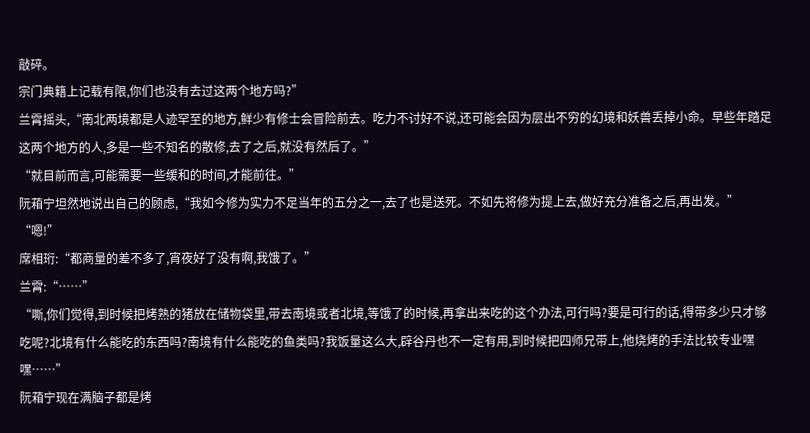敲碎。
宗门典籍上记载有限,你们也没有去过这两个地方吗?”
兰霄摇头,“南北两境都是人迹罕至的地方,鲜少有修士会冒险前去。吃力不讨好不说,还可能会因为层出不穷的幻境和妖兽丢掉小命。早些年踏足这两个地方的人,多是一些不知名的散修,去了之后,就没有然后了。”
“就目前而言,可能需要一些缓和的时间,才能前往。”
阮葙宁坦然地说出自己的顾虑,“我如今修为实力不足当年的五分之一,去了也是送死。不如先将修为提上去,做好充分准备之后,再出发。”
“嗯!”
席相珩:“都商量的差不多了,宵夜好了没有啊,我饿了。”
兰霄:“……”
“嘶,你们觉得,到时候把烤熟的猪放在储物袋里,带去南境或者北境,等饿了的时候,再拿出来吃的这个办法,可行吗?要是可行的话,得带多少只才够吃呢?北境有什么能吃的东西吗?南境有什么能吃的鱼类吗?我饭量这么大,辟谷丹也不一定有用,到时候把四师兄带上,他烧烤的手法比较专业嘿嘿……”
阮葙宁现在满脑子都是烤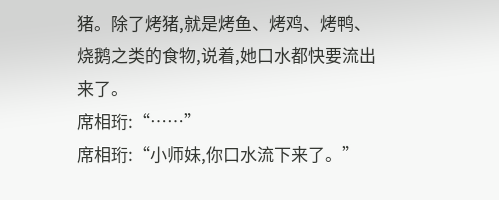猪。除了烤猪,就是烤鱼、烤鸡、烤鸭、烧鹅之类的食物,说着,她口水都快要流出来了。
席相珩:“……”
席相珩:“小师妹,你口水流下来了。”